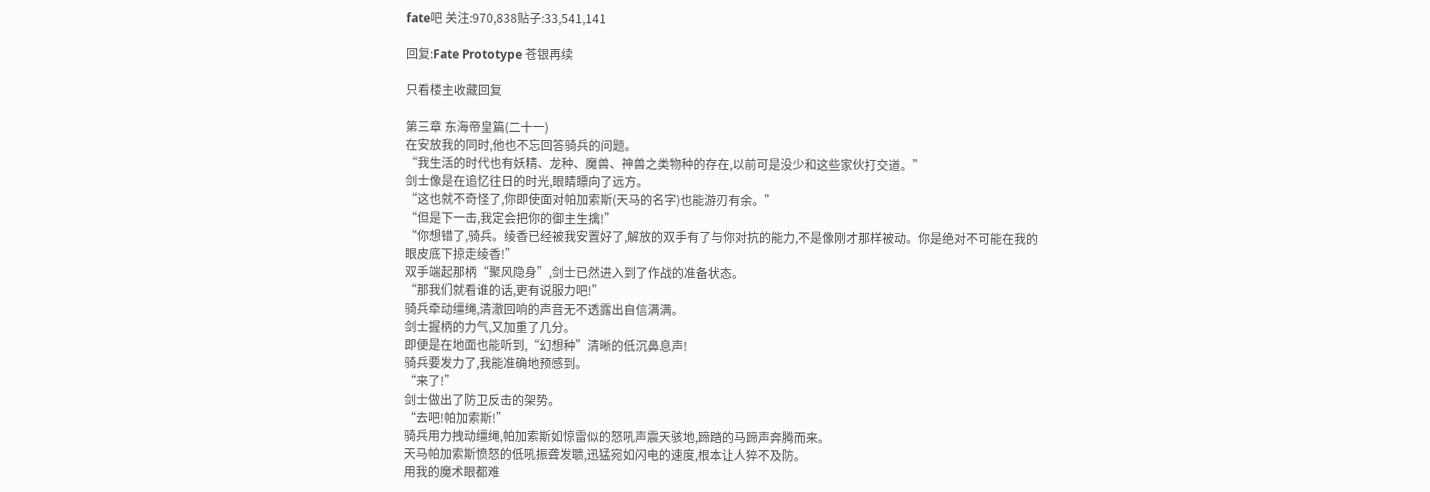fate吧 关注:970,838贴子:33,541,141

回复:Fate Prototype 苍银再续

只看楼主收藏回复

第三章 东海帝皇篇(二十一)
在安放我的同时,他也不忘回答骑兵的问题。
“我生活的时代也有妖精、龙种、魔兽、神兽之类物种的存在,以前可是没少和这些家伙打交道。”
剑士像是在追忆往日的时光,眼睛瞟向了远方。
“这也就不奇怪了,你即使面对帕加索斯(天马的名字)也能游刃有余。”
“但是下一击,我定会把你的御主生擒!”
“你想错了,骑兵。绫香已经被我安置好了,解放的双手有了与你对抗的能力,不是像刚才那样被动。你是绝对不可能在我的眼皮底下掠走绫香!”
双手端起那柄“聚风隐身”,剑士已然进入到了作战的准备状态。
“那我们就看谁的话,更有说服力吧!”
骑兵牵动缰绳,清澈回响的声音无不透露出自信满满。
剑士握柄的力气,又加重了几分。
即便是在地面也能听到,“幻想种”清晰的低沉鼻息声!
骑兵要发力了,我能准确地预感到。
“来了!”
剑士做出了防卫反击的架势。
“去吧!帕加索斯!”
骑兵用力拽动缰绳,帕加索斯如惊雷似的怒吼声震天骇地,蹄踏的马蹄声奔腾而来。
天马帕加索斯愤怒的低吼振聋发聩,迅猛宛如闪电的速度,根本让人猝不及防。
用我的魔术眼都难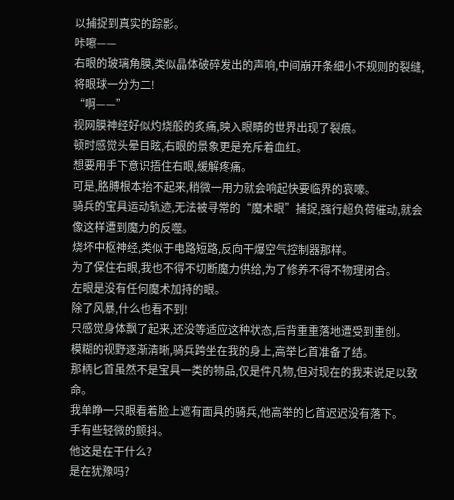以捕捉到真实的踪影。
咔嚓——
右眼的玻璃角膜,类似晶体破碎发出的声响,中间崩开条细小不规则的裂缝,将眼球一分为二!
“啊——”
视网膜神经好似灼烧般的炙痛,映入眼睛的世界出现了裂痕。
顿时感觉头晕目眩,右眼的景象更是充斥着血红。
想要用手下意识捂住右眼,缓解疼痛。
可是,胳膊根本抬不起来,稍微一用力就会响起快要临界的哀嚎。
骑兵的宝具运动轨迹,无法被寻常的“魔术眼”捕捉,强行超负荷催动,就会像这样遭到魔力的反噬。
烧坏中枢神经,类似于电路短路,反向干爆空气控制器那样。
为了保住右眼,我也不得不切断魔力供给,为了修养不得不物理闭合。
左眼是没有任何魔术加持的眼。
除了风暴,什么也看不到!
只感觉身体飘了起来,还没等适应这种状态,后背重重落地遭受到重创。
模糊的视野逐渐清晰,骑兵跨坐在我的身上,高举匕首准备了结。
那柄匕首虽然不是宝具一类的物品,仅是件凡物,但对现在的我来说足以致命。
我单睁一只眼看着脸上遮有面具的骑兵,他高举的匕首迟迟没有落下。
手有些轻微的颤抖。
他这是在干什么?
是在犹豫吗?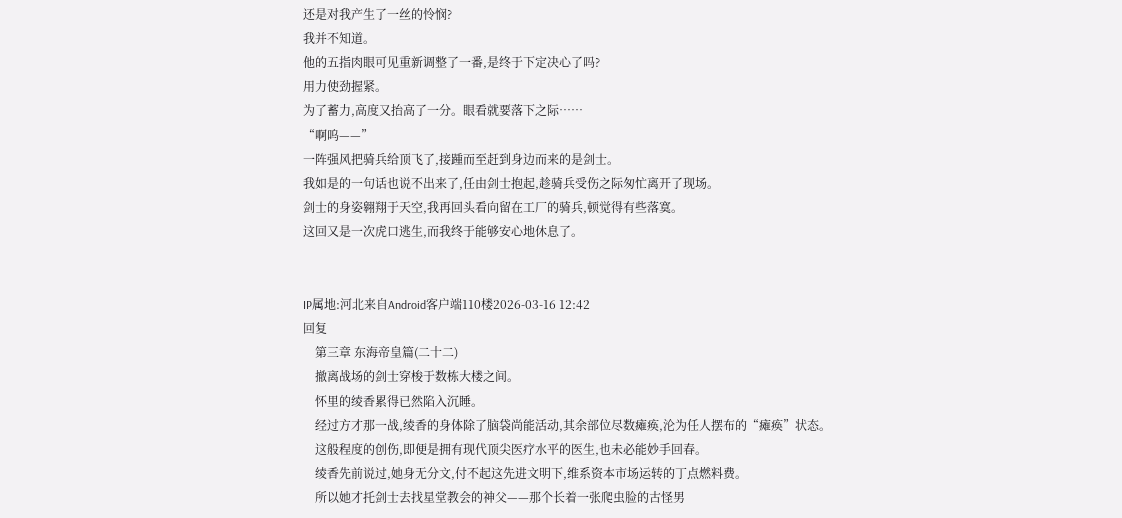还是对我产生了一丝的怜悯?
我并不知道。
他的五指肉眼可见重新调整了一番,是终于下定决心了吗?
用力使劲握紧。
为了蓄力,高度又抬高了一分。眼看就要落下之际……
“啊呜——”
一阵强风把骑兵给顶飞了,接踵而至赶到身边而来的是剑士。
我如是的一句话也说不出来了,任由剑士抱起,趁骑兵受伤之际匆忙离开了现场。
剑士的身姿翱翔于天空,我再回头看向留在工厂的骑兵,顿觉得有些落寞。
这回又是一次虎口逃生,而我终于能够安心地休息了。


IP属地:河北来自Android客户端110楼2026-03-16 12:42
回复
    第三章 东海帝皇篇(二十二)
    撤离战场的剑士穿梭于数栋大楼之间。
    怀里的绫香累得已然陷入沉睡。
    经过方才那一战,绫香的身体除了脑袋尚能活动,其余部位尽数瘫痪,沦为任人摆布的“瘫痪”状态。
    这般程度的创伤,即便是拥有现代顶尖医疗水平的医生,也未必能妙手回春。
    绫香先前说过,她身无分文,付不起这先进文明下,维系资本市场运转的丁点燃料费。
    所以她才托剑士去找星堂教会的神父——那个长着一张爬虫脸的古怪男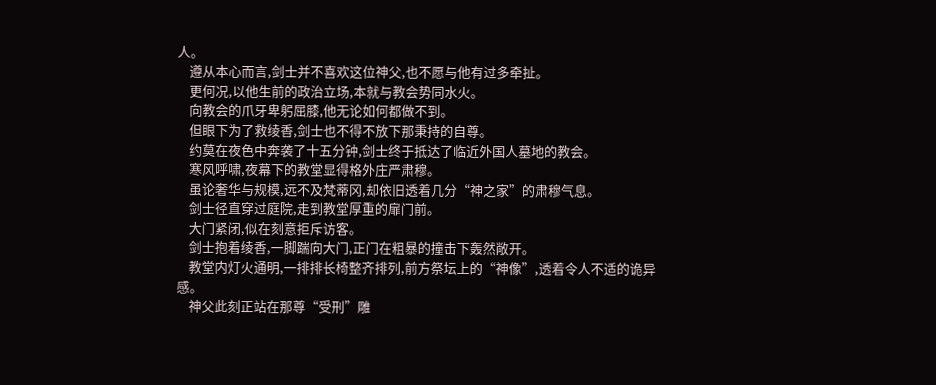人。
    遵从本心而言,剑士并不喜欢这位神父,也不愿与他有过多牵扯。
    更何况,以他生前的政治立场,本就与教会势同水火。
    向教会的爪牙卑躬屈膝,他无论如何都做不到。
    但眼下为了救绫香,剑士也不得不放下那秉持的自尊。
    约莫在夜色中奔袭了十五分钟,剑士终于抵达了临近外国人墓地的教会。
    寒风呼啸,夜幕下的教堂显得格外庄严肃穆。
    虽论奢华与规模,远不及梵蒂冈,却依旧透着几分“神之家”的肃穆气息。
    剑士径直穿过庭院,走到教堂厚重的扉门前。
    大门紧闭,似在刻意拒斥访客。
    剑士抱着绫香,一脚踹向大门,正门在粗暴的撞击下轰然敞开。
    教堂内灯火通明,一排排长椅整齐排列,前方祭坛上的“神像”,透着令人不适的诡异感。
    神父此刻正站在那尊“受刑”雕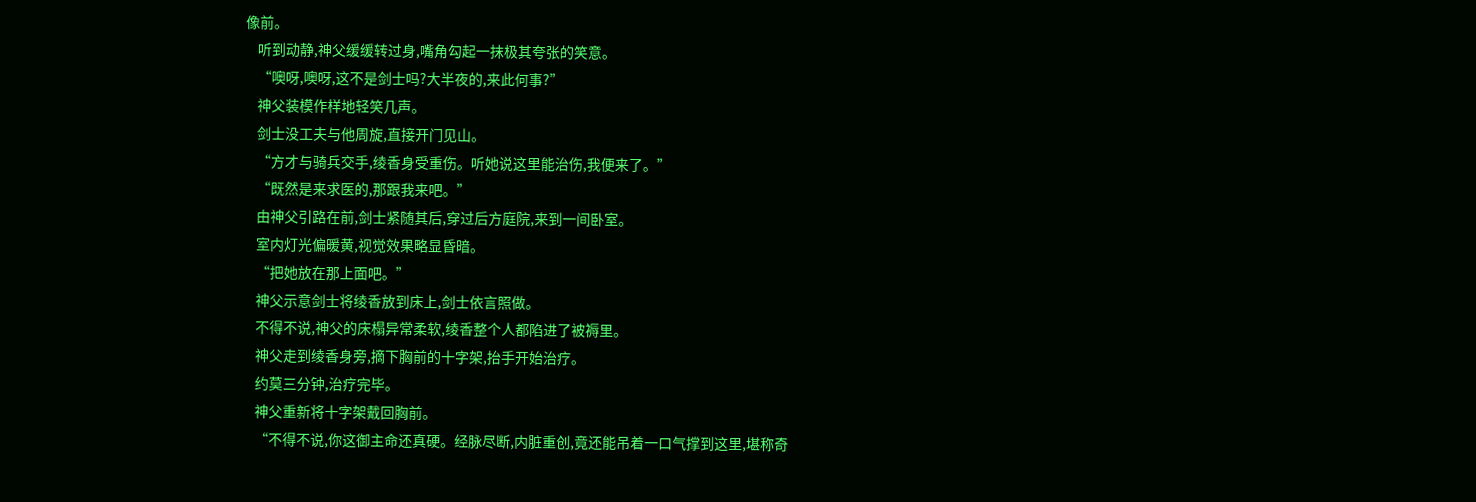像前。
    听到动静,神父缓缓转过身,嘴角勾起一抹极其夸张的笑意。
    “噢呀,噢呀,这不是剑士吗?大半夜的,来此何事?”
    神父装模作样地轻笑几声。
    剑士没工夫与他周旋,直接开门见山。
    “方才与骑兵交手,绫香身受重伤。听她说这里能治伤,我便来了。”
    “既然是来求医的,那跟我来吧。”
    由神父引路在前,剑士紧随其后,穿过后方庭院,来到一间卧室。
    室内灯光偏暖黄,视觉效果略显昏暗。
    “把她放在那上面吧。”
    神父示意剑士将绫香放到床上,剑士依言照做。
    不得不说,神父的床榻异常柔软,绫香整个人都陷进了被褥里。
    神父走到绫香身旁,摘下胸前的十字架,抬手开始治疗。
    约莫三分钟,治疗完毕。
    神父重新将十字架戴回胸前。
    “不得不说,你这御主命还真硬。经脉尽断,内脏重创,竟还能吊着一口气撑到这里,堪称奇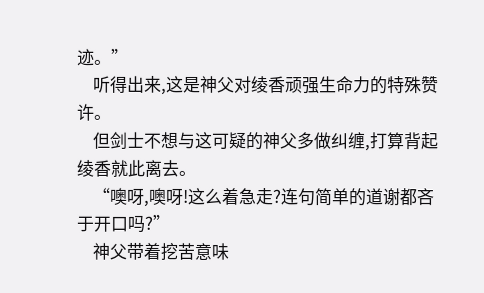迹。”
    听得出来,这是神父对绫香顽强生命力的特殊赞许。
    但剑士不想与这可疑的神父多做纠缠,打算背起绫香就此离去。
    “噢呀,噢呀!这么着急走?连句简单的道谢都吝于开口吗?”
    神父带着挖苦意味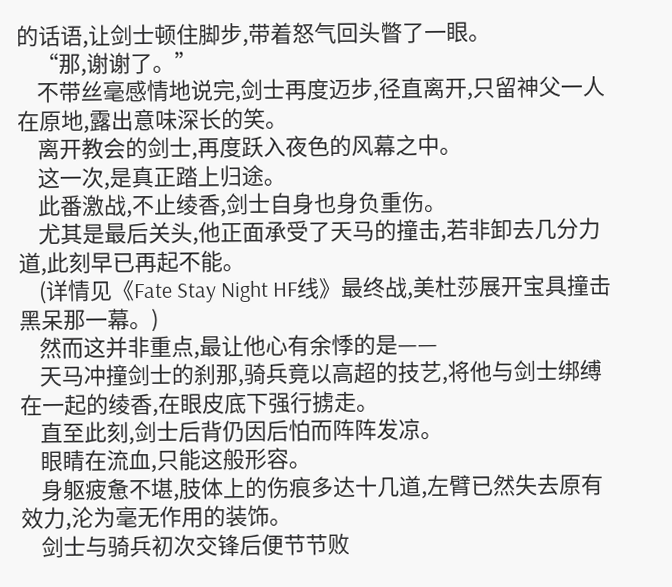的话语,让剑士顿住脚步,带着怒气回头瞥了一眼。
    “那,谢谢了。”
    不带丝毫感情地说完,剑士再度迈步,径直离开,只留神父一人在原地,露出意味深长的笑。
    离开教会的剑士,再度跃入夜色的风幕之中。
    这一次,是真正踏上归途。
    此番激战,不止绫香,剑士自身也身负重伤。
    尤其是最后关头,他正面承受了天马的撞击,若非卸去几分力道,此刻早已再起不能。
    (详情见《Fate Stay Night HF线》最终战,美杜莎展开宝具撞击黑呆那一幕。)
    然而这并非重点,最让他心有余悸的是——
    天马冲撞剑士的刹那,骑兵竟以高超的技艺,将他与剑士绑缚在一起的绫香,在眼皮底下强行掳走。
    直至此刻,剑士后背仍因后怕而阵阵发凉。
    眼睛在流血,只能这般形容。
    身躯疲惫不堪,肢体上的伤痕多达十几道,左臂已然失去原有效力,沦为毫无作用的装饰。
    剑士与骑兵初次交锋后便节节败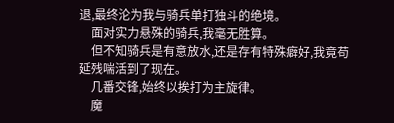退,最终沦为我与骑兵单打独斗的绝境。
    面对实力悬殊的骑兵,我毫无胜算。
    但不知骑兵是有意放水,还是存有特殊癖好,我竟苟延残喘活到了现在。
    几番交锋,始终以挨打为主旋律。
    魔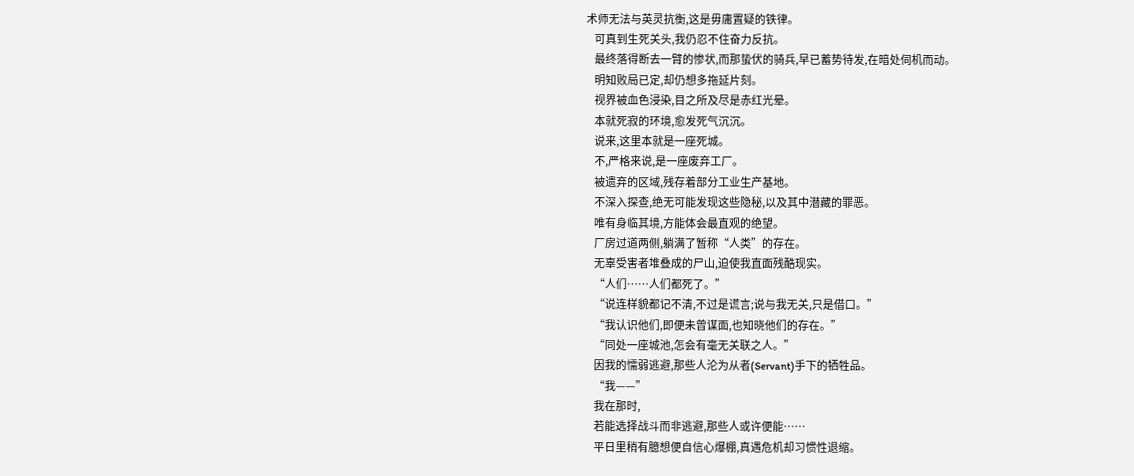术师无法与英灵抗衡,这是毋庸置疑的铁律。
    可真到生死关头,我仍忍不住奋力反抗。
    最终落得断去一臂的惨状,而那蛰伏的骑兵,早已蓄势待发,在暗处伺机而动。
    明知败局已定,却仍想多拖延片刻。
    视界被血色浸染,目之所及尽是赤红光晕。
    本就死寂的环境,愈发死气沉沉。
    说来,这里本就是一座死城。
    不,严格来说,是一座废弃工厂。
    被遗弃的区域,残存着部分工业生产基地。
    不深入探查,绝无可能发现这些隐秘,以及其中潜藏的罪恶。
    唯有身临其境,方能体会最直观的绝望。
    厂房过道两侧,躺满了暂称“人类”的存在。
    无辜受害者堆叠成的尸山,迫使我直面残酷现实。
    “人们……人们都死了。”
    “说连样貌都记不清,不过是谎言;说与我无关,只是借口。”
    “我认识他们,即便未曾谋面,也知晓他们的存在。”
    “同处一座城池,怎会有毫无关联之人。”
    因我的懦弱逃避,那些人沦为从者(Servant)手下的牺牲品。
    “我——”
    我在那时,
    若能选择战斗而非逃避,那些人或许便能……
    平日里稍有臆想便自信心爆棚,真遇危机却习惯性退缩。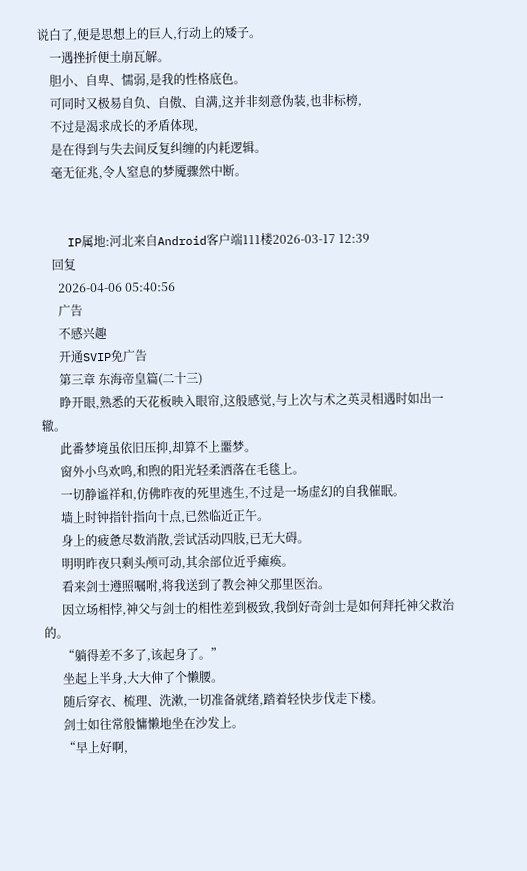说白了,便是思想上的巨人,行动上的矮子。
    一遇挫折便土崩瓦解。
    胆小、自卑、懦弱,是我的性格底色。
    可同时又极易自负、自傲、自满,这并非刻意伪装,也非标榜,
    不过是渴求成长的矛盾体现,
    是在得到与失去间反复纠缠的内耗逻辑。
    毫无征兆,令人窒息的梦魇骤然中断。


    IP属地:河北来自Android客户端111楼2026-03-17 12:39
    回复
      2026-04-06 05:40:56
      广告
      不感兴趣
      开通SVIP免广告
      第三章 东海帝皇篇(二十三)
      睁开眼,熟悉的天花板映入眼帘,这般感觉,与上次与术之英灵相遇时如出一辙。
      此番梦境虽依旧压抑,却算不上噩梦。
      窗外小鸟欢鸣,和煦的阳光轻柔洒落在毛毯上。
      一切静谧祥和,仿佛昨夜的死里逃生,不过是一场虚幻的自我催眠。
      墙上时钟指针指向十点,已然临近正午。
      身上的疲惫尽数消散,尝试活动四肢,已无大碍。
      明明昨夜只剩头颅可动,其余部位近乎瘫痪。
      看来剑士遵照嘱咐,将我送到了教会神父那里医治。
      因立场相悖,神父与剑士的相性差到极致,我倒好奇剑士是如何拜托神父救治的。
      “躺得差不多了,该起身了。”
      坐起上半身,大大伸了个懒腰。
      随后穿衣、梳理、洗漱,一切准备就绪,踏着轻快步伐走下楼。
      剑士如往常般慵懒地坐在沙发上。
      “早上好啊,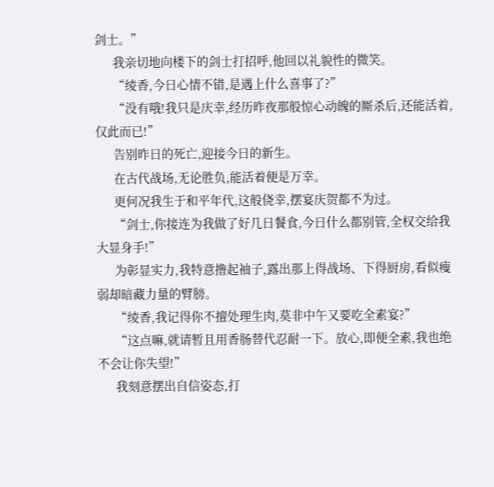剑士。”
      我亲切地向楼下的剑士打招呼,他回以礼貌性的微笑。
      “绫香,今日心情不错,是遇上什么喜事了?”
      “没有哦!我只是庆幸,经历昨夜那般惊心动魄的厮杀后,还能活着,仅此而已!”
      告别昨日的死亡,迎接今日的新生。
      在古代战场,无论胜负,能活着便是万幸。
      更何况我生于和平年代,这般侥幸,摆宴庆贺都不为过。
      “剑士,你接连为我做了好几日餐食,今日什么都别管,全权交给我大显身手!”
      为彰显实力,我特意撸起袖子,露出那上得战场、下得厨房,看似瘦弱却暗藏力量的臂膀。
      “绫香,我记得你不擅处理生肉,莫非中午又要吃全素宴?”
      “这点嘛,就请暂且用香肠替代忍耐一下。放心,即便全素,我也绝不会让你失望!”
      我刻意摆出自信姿态,打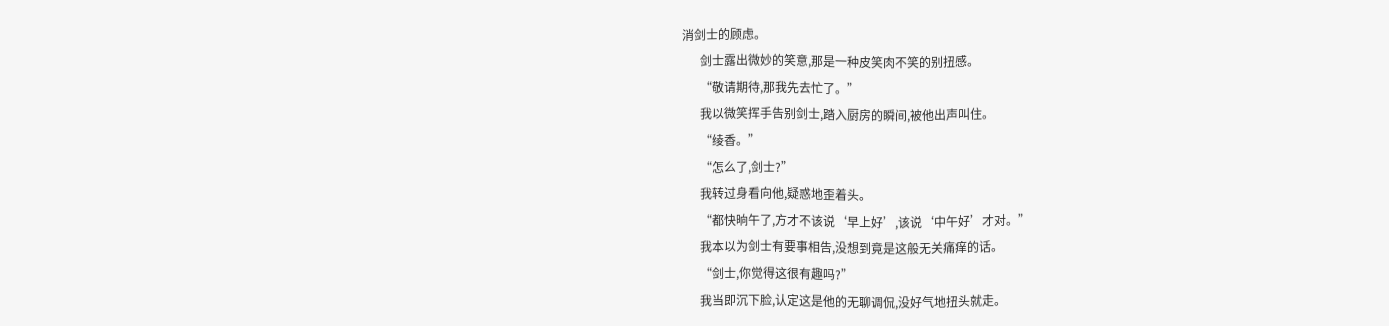消剑士的顾虑。
      剑士露出微妙的笑意,那是一种皮笑肉不笑的别扭感。
      “敬请期待,那我先去忙了。”
      我以微笑挥手告别剑士,踏入厨房的瞬间,被他出声叫住。
      “绫香。”
      “怎么了,剑士?”
      我转过身看向他,疑惑地歪着头。
      “都快晌午了,方才不该说‘早上好’,该说‘中午好’才对。”
      我本以为剑士有要事相告,没想到竟是这般无关痛痒的话。
      “剑士,你觉得这很有趣吗?”
      我当即沉下脸,认定这是他的无聊调侃,没好气地扭头就走。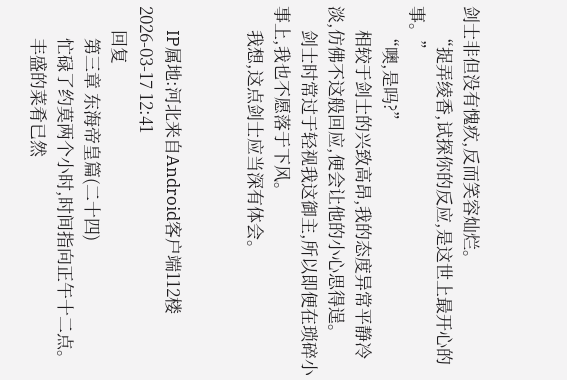剑士非但没有愧疚,反而笑容灿烂。
      “捉弄绫香,试探你的反应,是这世上最开心的事。”
      “噢,是吗?”
      相较于剑士的兴致高昂,我的态度异常平静冷淡,仿佛不这般回应,便会让他的小心思得逞。
      剑士时常过于轻视我这御主,所以即便在琐碎小事上,我也不愿落于下风。
      我想,这点剑士应当深有体会。


      IP属地:河北来自Android客户端112楼2026-03-17 12:41
      回复
        第三章 东海帝皇篇(二十四)
        忙碌了约莫两个小时,时间指向正午十二点。
        丰盛的菜肴已然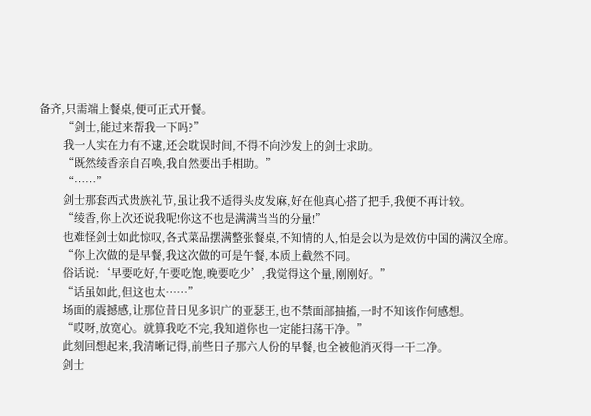备齐,只需端上餐桌,便可正式开餐。
        “剑士,能过来帮我一下吗?”
        我一人实在力有不逮,还会耽误时间,不得不向沙发上的剑士求助。
        “既然绫香亲自召唤,我自然要出手相助。”
        “……”
        剑士那套西式贵族礼节,虽让我不适得头皮发麻,好在他真心搭了把手,我便不再计较。
        “绫香,你上次还说我呢!你这不也是满满当当的分量!”
        也难怪剑士如此惊叹,各式菜品摆满整张餐桌,不知情的人,怕是会以为是效仿中国的满汉全席。
        “你上次做的是早餐,我这次做的可是午餐,本质上截然不同。
        俗话说:‘早要吃好,午要吃饱,晚要吃少’,我觉得这个量,刚刚好。”
        “话虽如此,但这也太……”
        场面的震撼感,让那位昔日见多识广的亚瑟王,也不禁面部抽搐,一时不知该作何感想。
        “哎呀,放宽心。就算我吃不完,我知道你也一定能扫荡干净。”
        此刻回想起来,我清晰记得,前些日子那六人份的早餐,也全被他消灭得一干二净。
        剑士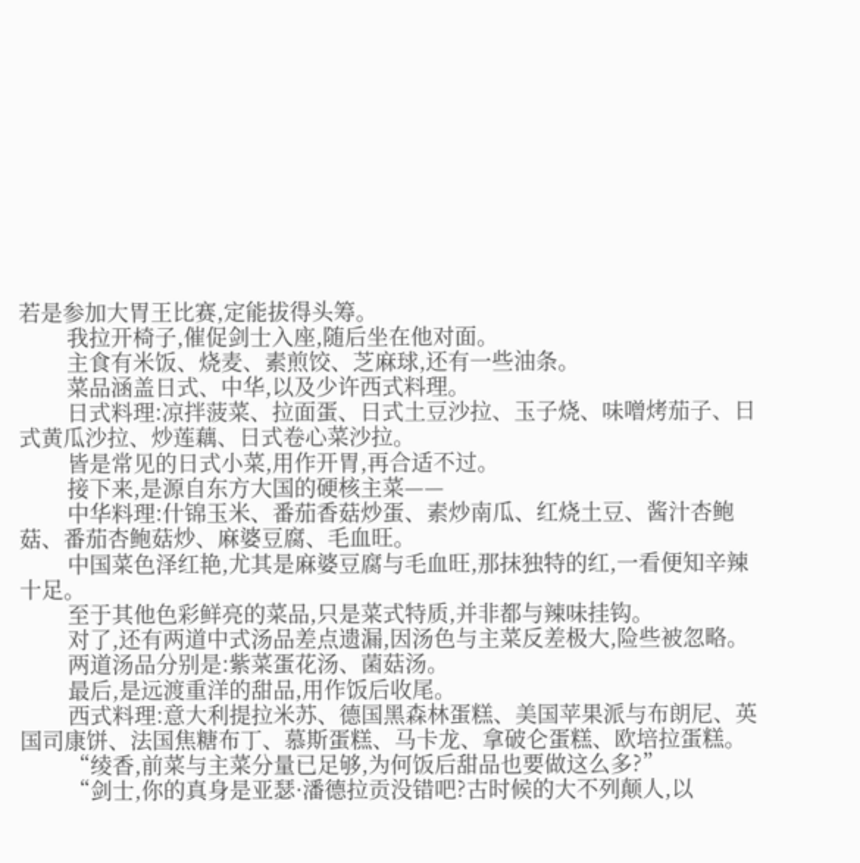若是参加大胃王比赛,定能拔得头筹。
        我拉开椅子,催促剑士入座,随后坐在他对面。
        主食有米饭、烧麦、素煎饺、芝麻球,还有一些油条。
        菜品涵盖日式、中华,以及少许西式料理。
        日式料理:凉拌菠菜、拉面蛋、日式土豆沙拉、玉子烧、味噌烤茄子、日式黄瓜沙拉、炒莲藕、日式卷心菜沙拉。
        皆是常见的日式小菜,用作开胃,再合适不过。
        接下来,是源自东方大国的硬核主菜——
        中华料理:什锦玉米、番茄香菇炒蛋、素炒南瓜、红烧土豆、酱汁杏鲍菇、番茄杏鲍菇炒、麻婆豆腐、毛血旺。
        中国菜色泽红艳,尤其是麻婆豆腐与毛血旺,那抹独特的红,一看便知辛辣十足。
        至于其他色彩鲜亮的菜品,只是菜式特质,并非都与辣味挂钩。
        对了,还有两道中式汤品差点遗漏,因汤色与主菜反差极大,险些被忽略。
        两道汤品分别是:紫菜蛋花汤、菌菇汤。
        最后,是远渡重洋的甜品,用作饭后收尾。
        西式料理:意大利提拉米苏、德国黑森林蛋糕、美国苹果派与布朗尼、英国司康饼、法国焦糖布丁、慕斯蛋糕、马卡龙、拿破仑蛋糕、欧培拉蛋糕。
        “绫香,前菜与主菜分量已足够,为何饭后甜品也要做这么多?”
        “剑士,你的真身是亚瑟·潘德拉贡没错吧?古时候的大不列颠人,以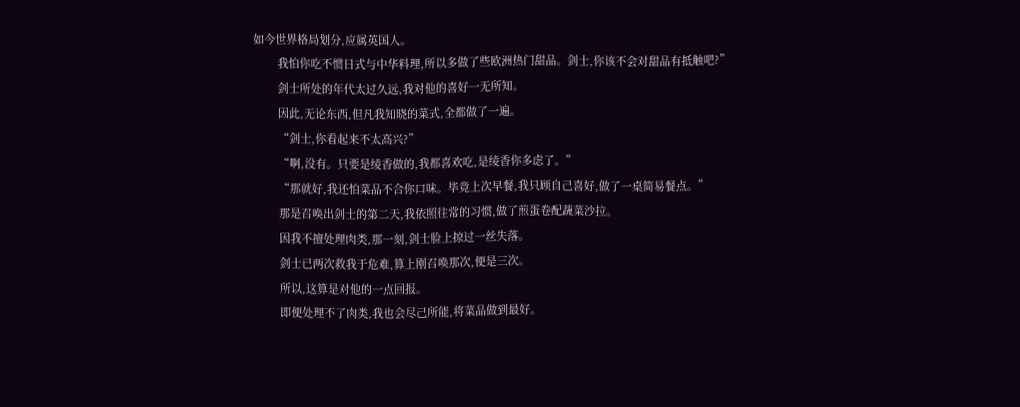如今世界格局划分,应属英国人。
        我怕你吃不惯日式与中华料理,所以多做了些欧洲热门甜品。剑士,你该不会对甜品有抵触吧?”
        剑士所处的年代太过久远,我对他的喜好一无所知。
        因此,无论东西,但凡我知晓的菜式,全都做了一遍。
        “剑士,你看起来不太高兴?”
        “啊,没有。只要是绫香做的,我都喜欢吃,是绫香你多虑了。”
        “那就好,我还怕菜品不合你口味。毕竟上次早餐,我只顾自己喜好,做了一桌简易餐点。”
        那是召唤出剑士的第二天,我依照往常的习惯,做了煎蛋卷配蔬菜沙拉。
        因我不擅处理肉类,那一刻,剑士脸上掠过一丝失落。
        剑士已两次救我于危难,算上刚召唤那次,便是三次。
        所以,这算是对他的一点回报。
        即便处理不了肉类,我也会尽己所能,将菜品做到最好。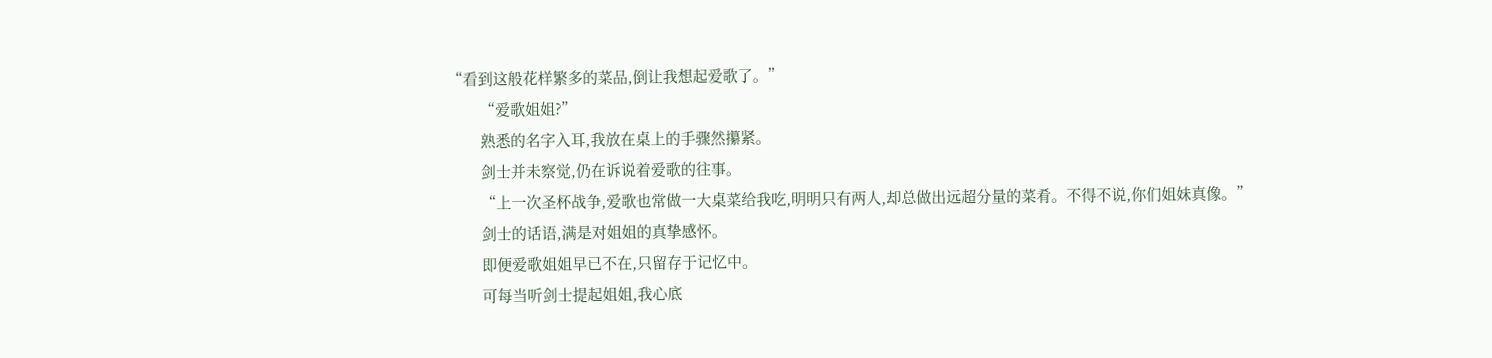“看到这般花样繁多的菜品,倒让我想起爱歌了。”
        “爱歌姐姐?”
        熟悉的名字入耳,我放在桌上的手骤然攥紧。
        剑士并未察觉,仍在诉说着爱歌的往事。
        “上一次圣杯战争,爱歌也常做一大桌菜给我吃,明明只有两人,却总做出远超分量的菜肴。不得不说,你们姐妹真像。”
        剑士的话语,满是对姐姐的真挚感怀。
        即便爱歌姐姐早已不在,只留存于记忆中。
        可每当听剑士提起姐姐,我心底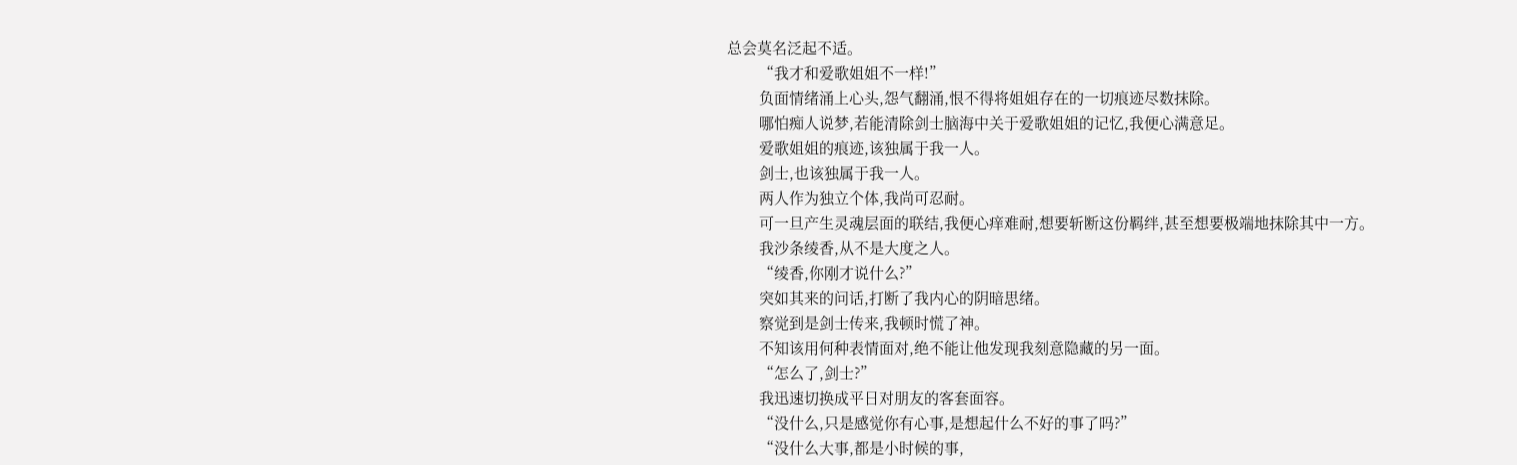总会莫名泛起不适。
        “我才和爱歌姐姐不一样!”
        负面情绪涌上心头,怨气翻涌,恨不得将姐姐存在的一切痕迹尽数抹除。
        哪怕痴人说梦,若能清除剑士脑海中关于爱歌姐姐的记忆,我便心满意足。
        爱歌姐姐的痕迹,该独属于我一人。
        剑士,也该独属于我一人。
        两人作为独立个体,我尚可忍耐。
        可一旦产生灵魂层面的联结,我便心痒难耐,想要斩断这份羁绊,甚至想要极端地抹除其中一方。
        我沙条绫香,从不是大度之人。
        “绫香,你刚才说什么?”
        突如其来的问话,打断了我内心的阴暗思绪。
        察觉到是剑士传来,我顿时慌了神。
        不知该用何种表情面对,绝不能让他发现我刻意隐藏的另一面。
        “怎么了,剑士?”
        我迅速切换成平日对朋友的客套面容。
        “没什么,只是感觉你有心事,是想起什么不好的事了吗?”
        “没什么大事,都是小时候的事,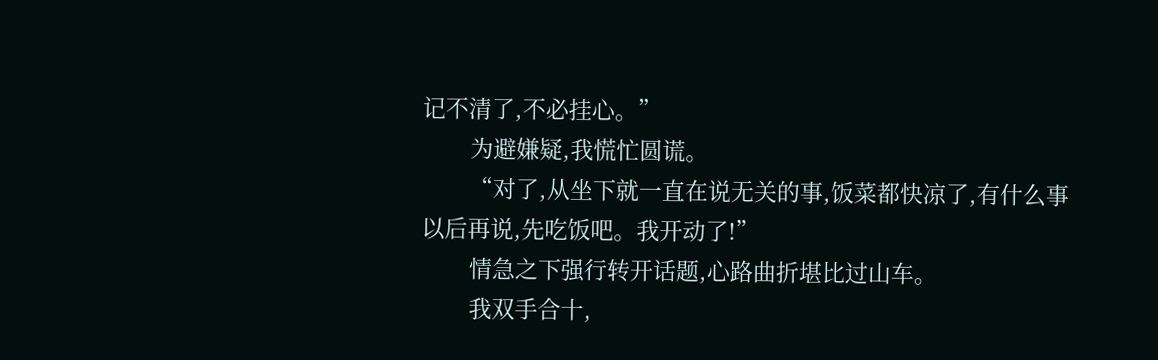记不清了,不必挂心。”
        为避嫌疑,我慌忙圆谎。
        “对了,从坐下就一直在说无关的事,饭菜都快凉了,有什么事以后再说,先吃饭吧。我开动了!”
        情急之下强行转开话题,心路曲折堪比过山车。
        我双手合十,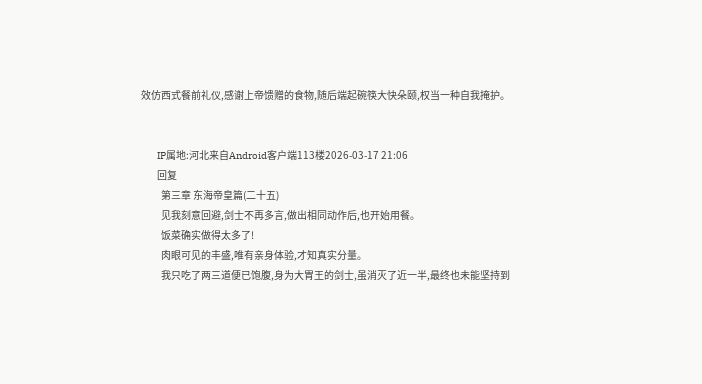效仿西式餐前礼仪,感谢上帝馈赠的食物,随后端起碗筷大快朵颐,权当一种自我掩护。


        IP属地:河北来自Android客户端113楼2026-03-17 21:06
        回复
          第三章 东海帝皇篇(二十五)
          见我刻意回避,剑士不再多言,做出相同动作后,也开始用餐。
          饭菜确实做得太多了!
          肉眼可见的丰盛,唯有亲身体验,才知真实分量。
          我只吃了两三道便已饱腹,身为大胃王的剑士,虽消灭了近一半,最终也未能坚持到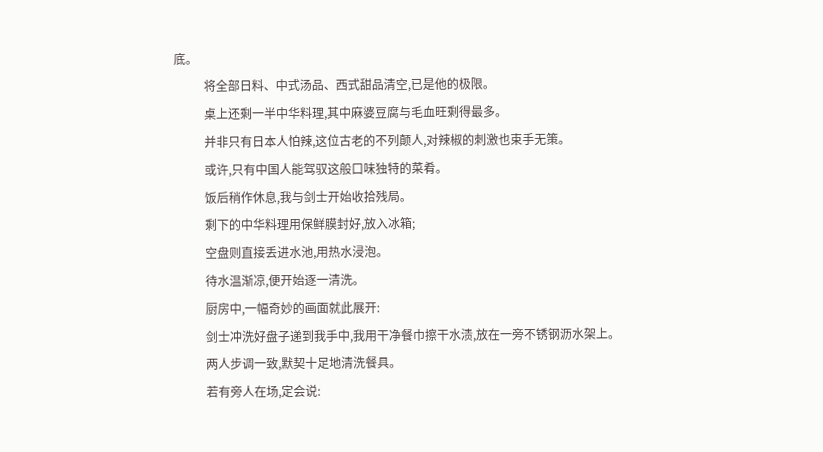底。
          将全部日料、中式汤品、西式甜品清空,已是他的极限。
          桌上还剩一半中华料理,其中麻婆豆腐与毛血旺剩得最多。
          并非只有日本人怕辣,这位古老的不列颠人,对辣椒的刺激也束手无策。
          或许,只有中国人能驾驭这般口味独特的菜肴。
          饭后稍作休息,我与剑士开始收拾残局。
          剩下的中华料理用保鲜膜封好,放入冰箱;
          空盘则直接丢进水池,用热水浸泡。
          待水温渐凉,便开始逐一清洗。
          厨房中,一幅奇妙的画面就此展开:
          剑士冲洗好盘子递到我手中,我用干净餐巾擦干水渍,放在一旁不锈钢沥水架上。
          两人步调一致,默契十足地清洗餐具。
          若有旁人在场,定会说: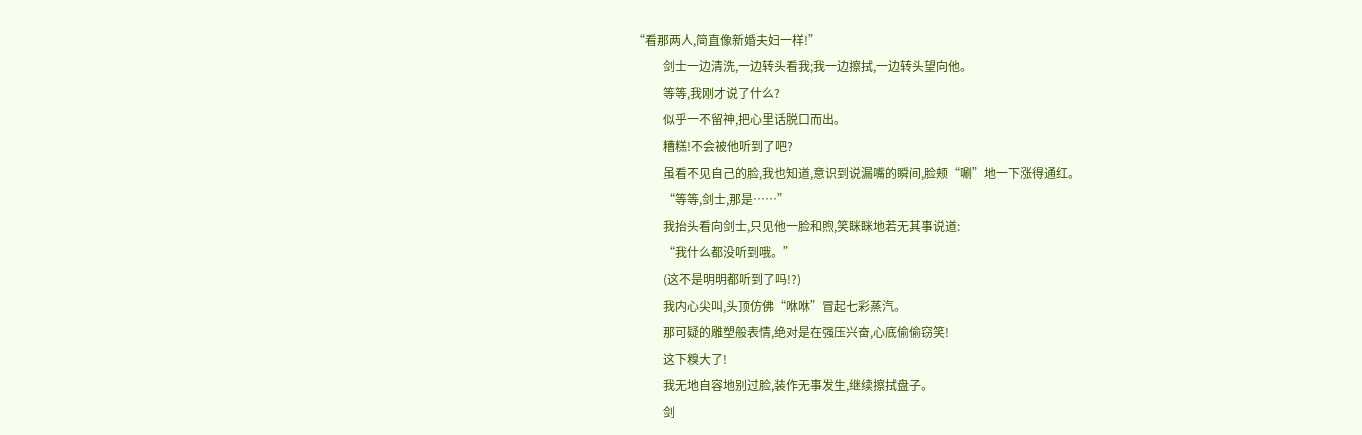“看那两人,简直像新婚夫妇一样!”
          剑士一边清洗,一边转头看我;我一边擦拭,一边转头望向他。
          等等,我刚才说了什么?
          似乎一不留神,把心里话脱口而出。
          糟糕!不会被他听到了吧?
          虽看不见自己的脸,我也知道,意识到说漏嘴的瞬间,脸颊“唰”地一下涨得通红。
          “等等,剑士,那是……”
          我抬头看向剑士,只见他一脸和煦,笑眯眯地若无其事说道:
          “我什么都没听到哦。”
          (这不是明明都听到了吗!?)
          我内心尖叫,头顶仿佛“咻咻”冒起七彩蒸汽。
          那可疑的雕塑般表情,绝对是在强压兴奋,心底偷偷窃笑!
          这下糗大了!
          我无地自容地别过脸,装作无事发生,继续擦拭盘子。
          剑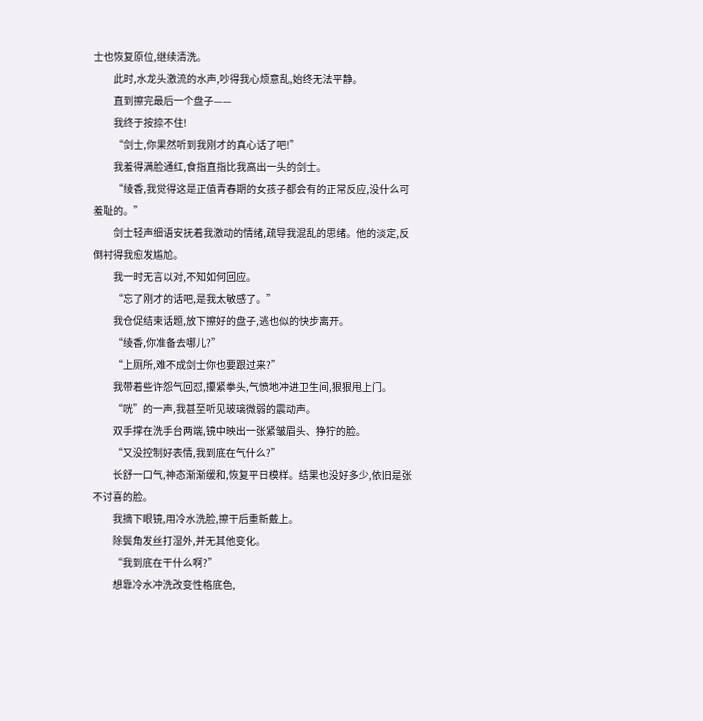士也恢复原位,继续清洗。
          此时,水龙头激流的水声,吵得我心烦意乱,始终无法平静。
          直到擦完最后一个盘子——
          我终于按捺不住!
          “剑士,你果然听到我刚才的真心话了吧!”
          我羞得满脸通红,食指直指比我高出一头的剑士。
          “绫香,我觉得这是正值青春期的女孩子都会有的正常反应,没什么可羞耻的。”
          剑士轻声细语安抚着我激动的情绪,疏导我混乱的思绪。他的淡定,反倒衬得我愈发尴尬。
          我一时无言以对,不知如何回应。
          “忘了刚才的话吧,是我太敏感了。”
          我仓促结束话题,放下擦好的盘子,逃也似的快步离开。
          “绫香,你准备去哪儿?”
          “上厕所,难不成剑士你也要跟过来?”
          我带着些许怨气回怼,攥紧拳头,气愤地冲进卫生间,狠狠甩上门。
          “咣”的一声,我甚至听见玻璃微弱的震动声。
          双手撑在洗手台两端,镜中映出一张紧皱眉头、狰狞的脸。
          “又没控制好表情,我到底在气什么?”
          长舒一口气,神态渐渐缓和,恢复平日模样。结果也没好多少,依旧是张不讨喜的脸。
          我摘下眼镜,用冷水洗脸,擦干后重新戴上。
          除鬓角发丝打湿外,并无其他变化。
          “我到底在干什么啊?”
          想靠冷水冲洗改变性格底色,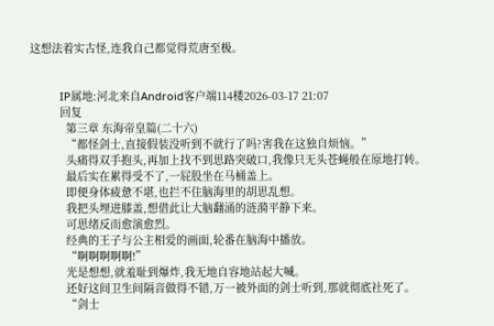这想法着实古怪,连我自己都觉得荒唐至极。


          IP属地:河北来自Android客户端114楼2026-03-17 21:07
          回复
            第三章 东海帝皇篇(二十六)
            “都怪剑士,直接假装没听到不就行了吗?害我在这独自烦恼。”
            头痛得双手抱头,再加上找不到思路突破口,我像只无头苍蝇般在原地打转。
            最后实在累得受不了,一屁股坐在马桶盖上。
            即便身体疲惫不堪,也拦不住脑海里的胡思乱想。
            我把头埋进膝盖,想借此让大脑翻涌的涟漪平静下来。
            可思绪反而愈演愈烈。
            经典的王子与公主相爱的画面,轮番在脑海中播放。
            “啊啊啊啊啊!”
            光是想想,就羞耻到爆炸,我无地自容地站起大喊。
            还好这间卫生间隔音做得不错,万一被外面的剑士听到,那就彻底社死了。
            “剑士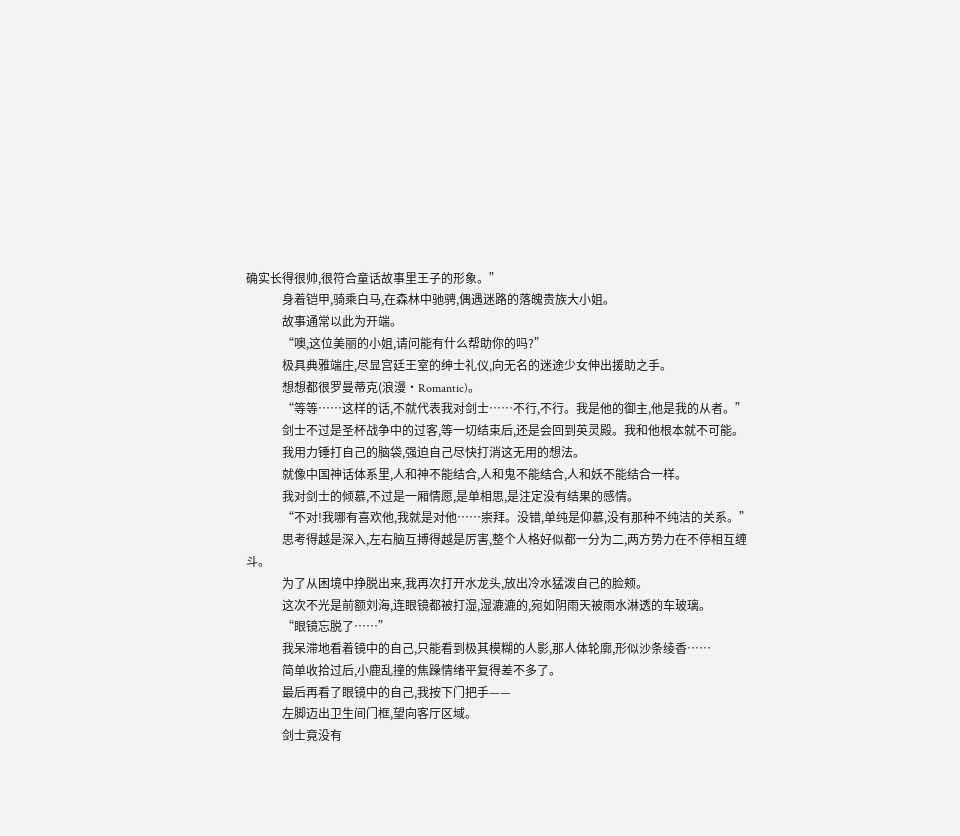确实长得很帅,很符合童话故事里王子的形象。”
            身着铠甲,骑乘白马,在森林中驰骋,偶遇迷路的落魄贵族大小姐。
            故事通常以此为开端。
            “噢,这位美丽的小姐,请问能有什么帮助你的吗?”
            极具典雅端庄,尽显宫廷王室的绅士礼仪,向无名的迷途少女伸出援助之手。
            想想都很罗曼蒂克(浪漫·Romantic)。
            “等等……这样的话,不就代表我对剑士……不行,不行。我是他的御主,他是我的从者。”
            剑士不过是圣杯战争中的过客,等一切结束后,还是会回到英灵殿。我和他根本就不可能。
            我用力锤打自己的脑袋,强迫自己尽快打消这无用的想法。
            就像中国神话体系里,人和神不能结合,人和鬼不能结合,人和妖不能结合一样。
            我对剑士的倾慕,不过是一厢情愿,是单相思,是注定没有结果的感情。
            “不对!我哪有喜欢他,我就是对他……崇拜。没错,单纯是仰慕,没有那种不纯洁的关系。”
            思考得越是深入,左右脑互搏得越是厉害,整个人格好似都一分为二,两方势力在不停相互缠斗。
            为了从困境中挣脱出来,我再次打开水龙头,放出冷水猛泼自己的脸颊。
            这次不光是前额刘海,连眼镜都被打湿,湿漉漉的,宛如阴雨天被雨水淋透的车玻璃。
            “眼镜忘脱了……”
            我呆滞地看着镜中的自己,只能看到极其模糊的人影,那人体轮廓,形似沙条绫香……
            简单收拾过后,小鹿乱撞的焦躁情绪平复得差不多了。
            最后再看了眼镜中的自己,我按下门把手——
            左脚迈出卫生间门框,望向客厅区域。
            剑士竟没有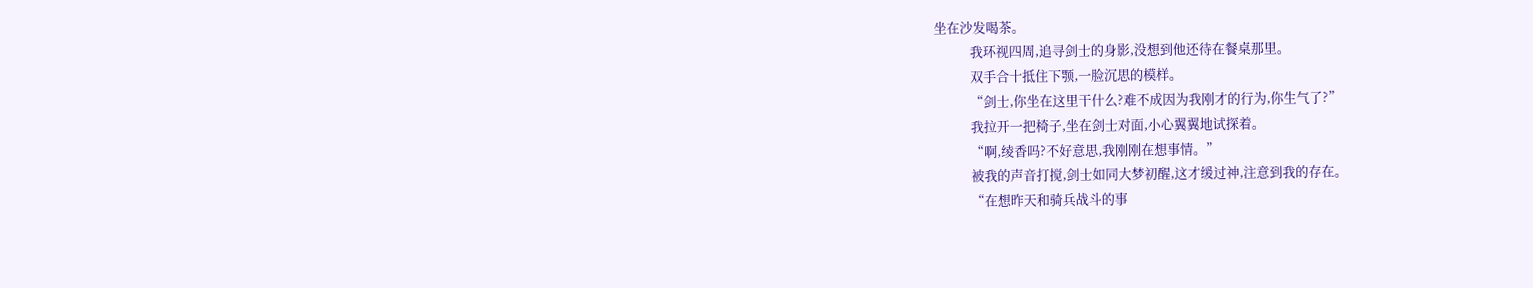坐在沙发喝茶。
            我环视四周,追寻剑士的身影,没想到他还待在餐桌那里。
            双手合十抵住下颚,一脸沉思的模样。
            “剑士,你坐在这里干什么?难不成因为我刚才的行为,你生气了?”
            我拉开一把椅子,坐在剑士对面,小心翼翼地试探着。
            “啊,绫香吗?不好意思,我刚刚在想事情。”
            被我的声音打搅,剑士如同大梦初醒,这才缓过神,注意到我的存在。
            “在想昨天和骑兵战斗的事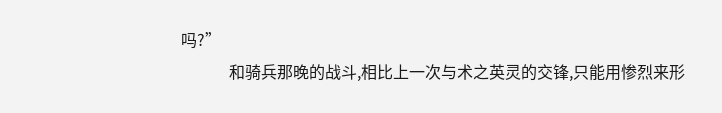吗?”
            和骑兵那晚的战斗,相比上一次与术之英灵的交锋,只能用惨烈来形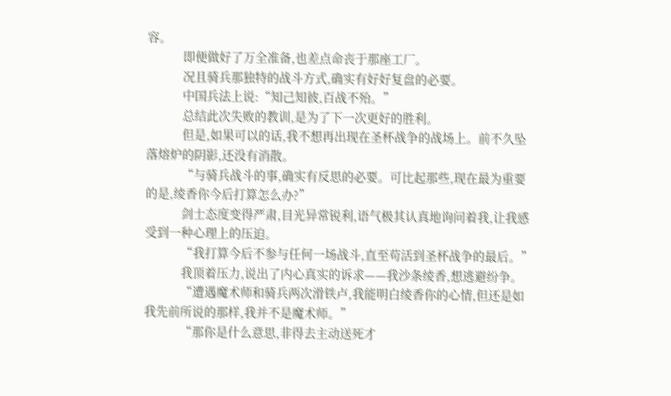容。
            即便做好了万全准备,也差点命丧于那座工厂。
            况且骑兵那独特的战斗方式,确实有好好复盘的必要。
            中国兵法上说:“知己知彼,百战不殆。”
            总结此次失败的教训,是为了下一次更好的胜利。
            但是,如果可以的话,我不想再出现在圣杯战争的战场上。前不久坠落熔炉的阴影,还没有消散。
            “与骑兵战斗的事,确实有反思的必要。可比起那些,现在最为重要的是,绫香你今后打算怎么办?”
            剑士态度变得严肃,目光异常锐利,语气极其认真地询问着我,让我感受到一种心理上的压迫。
            “我打算今后不参与任何一场战斗,直至苟活到圣杯战争的最后。”
            我顶着压力,说出了内心真实的诉求——我沙条绫香,想逃避纷争。
            “遭遇魔术师和骑兵两次滑铁卢,我能明白绫香你的心情,但还是如我先前所说的那样,我并不是魔术师。”
            “那你是什么意思,非得去主动送死才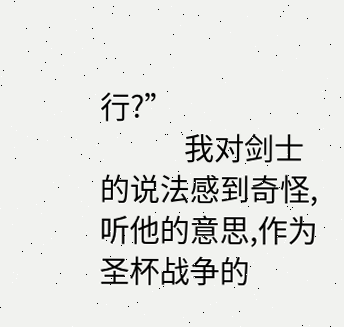行?”
            我对剑士的说法感到奇怪,听他的意思,作为圣杯战争的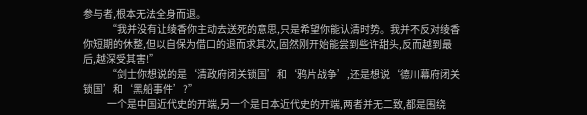参与者,根本无法全身而退。
            “我并没有让绫香你主动去送死的意思,只是希望你能认清时势。我并不反对绫香你短期的休整,但以自保为借口的退而求其次,固然刚开始能尝到些许甜头,反而越到最后,越深受其害!”
            “剑士你想说的是‘清政府闭关锁国’和‘鸦片战争’,还是想说‘德川幕府闭关锁国’和‘黑船事件’?”
            一个是中国近代史的开端,另一个是日本近代史的开端,两者并无二致,都是围绕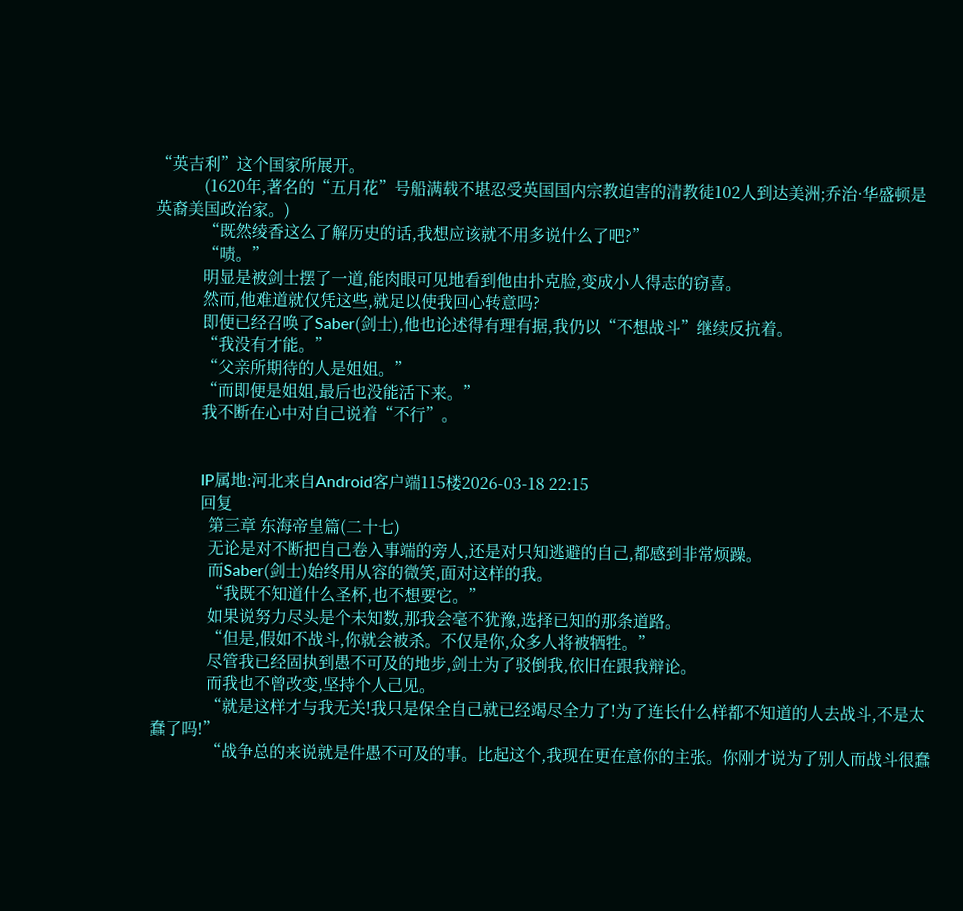“英吉利”这个国家所展开。
            (1620年,著名的“五月花”号船满载不堪忍受英国国内宗教迫害的清教徒102人到达美洲;乔治·华盛顿是英裔美国政治家。)
            “既然绫香这么了解历史的话,我想应该就不用多说什么了吧?”
            “啧。”
            明显是被剑士摆了一道,能肉眼可见地看到他由扑克脸,变成小人得志的窃喜。
            然而,他难道就仅凭这些,就足以使我回心转意吗?
            即便已经召唤了Saber(剑士),他也论述得有理有据,我仍以“不想战斗”继续反抗着。
            “我没有才能。”
            “父亲所期待的人是姐姐。”
            “而即便是姐姐,最后也没能活下来。”
            我不断在心中对自己说着“不行”。


            IP属地:河北来自Android客户端115楼2026-03-18 22:15
            回复
              第三章 东海帝皇篇(二十七)
              无论是对不断把自己卷入事端的旁人,还是对只知逃避的自己,都感到非常烦躁。
              而Saber(剑士)始终用从容的微笑,面对这样的我。
              “我既不知道什么圣杯,也不想要它。”
              如果说努力尽头是个未知数,那我会毫不犹豫,选择已知的那条道路。
              “但是,假如不战斗,你就会被杀。不仅是你,众多人将被牺牲。”
              尽管我已经固执到愚不可及的地步,剑士为了驳倒我,依旧在跟我辩论。
              而我也不曾改变,坚持个人己见。
              “就是这样才与我无关!我只是保全自己就已经竭尽全力了!为了连长什么样都不知道的人去战斗,不是太蠢了吗!”
              “战争总的来说就是件愚不可及的事。比起这个,我现在更在意你的主张。你刚才说为了别人而战斗很蠢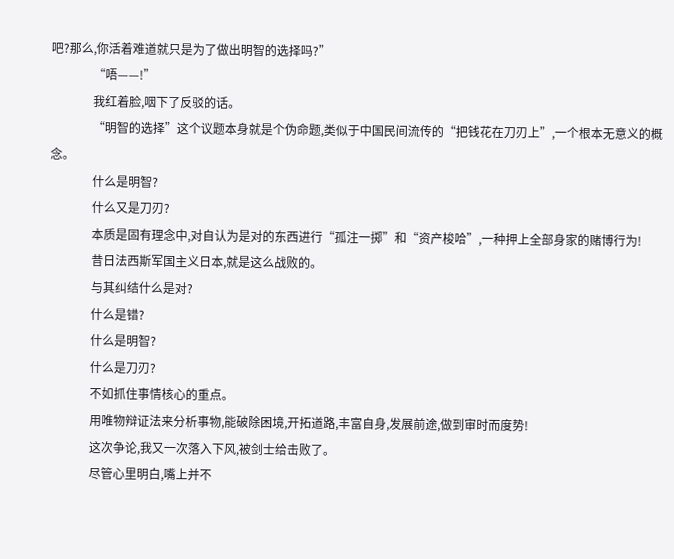吧?那么,你活着难道就只是为了做出明智的选择吗?”
              “唔——!”
              我红着脸,咽下了反驳的话。
              “明智的选择”这个议题本身就是个伪命题,类似于中国民间流传的“把钱花在刀刃上”,一个根本无意义的概念。
              什么是明智?
              什么又是刀刃?
              本质是固有理念中,对自认为是对的东西进行“孤注一掷”和“资产梭哈”,一种押上全部身家的赌博行为!
              昔日法西斯军国主义日本,就是这么战败的。
              与其纠结什么是对?
              什么是错?
              什么是明智?
              什么是刀刃?
              不如抓住事情核心的重点。
              用唯物辩证法来分析事物,能破除困境,开拓道路,丰富自身,发展前途,做到审时而度势!
              这次争论,我又一次落入下风,被剑士给击败了。
              尽管心里明白,嘴上并不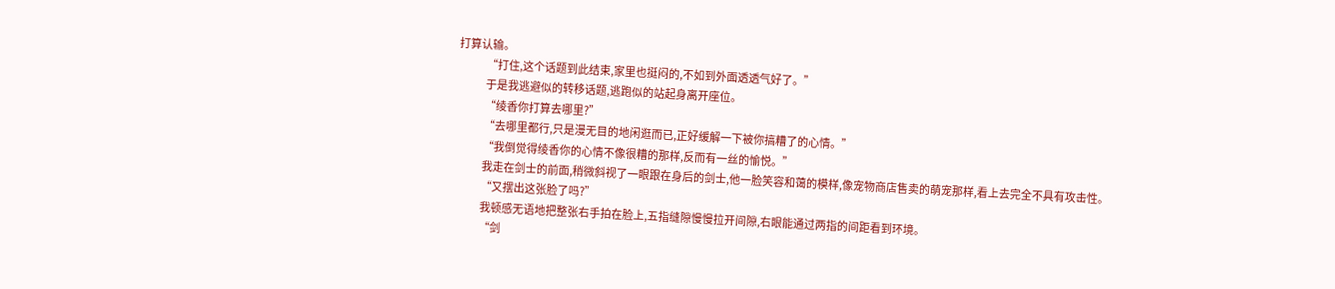打算认输。
              “打住,这个话题到此结束,家里也挺闷的,不如到外面透透气好了。”
              于是我逃避似的转移话题,逃跑似的站起身离开座位。
              “绫香你打算去哪里?”
              “去哪里都行,只是漫无目的地闲逛而已,正好缓解一下被你搞糟了的心情。”
              “我倒觉得绫香你的心情不像很糟的那样,反而有一丝的愉悦。”
              我走在剑士的前面,稍微斜视了一眼跟在身后的剑士,他一脸笑容和蔼的模样,像宠物商店售卖的萌宠那样,看上去完全不具有攻击性。
              “又摆出这张脸了吗?”
              我顿感无语地把整张右手拍在脸上,五指缝隙慢慢拉开间隙,右眼能通过两指的间距看到环境。
              “剑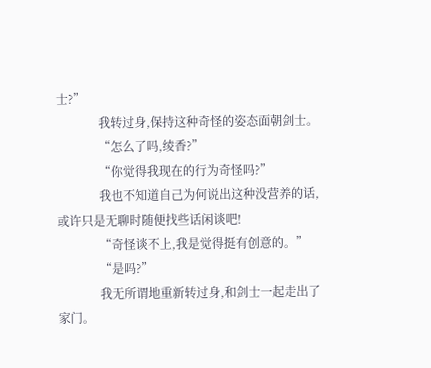士?”
              我转过身,保持这种奇怪的姿态面朝剑士。
              “怎么了吗,绫香?”
              “你觉得我现在的行为奇怪吗?”
              我也不知道自己为何说出这种没营养的话,或许只是无聊时随便找些话闲谈吧!
              “奇怪谈不上,我是觉得挺有创意的。”
              “是吗?”
              我无所谓地重新转过身,和剑士一起走出了家门。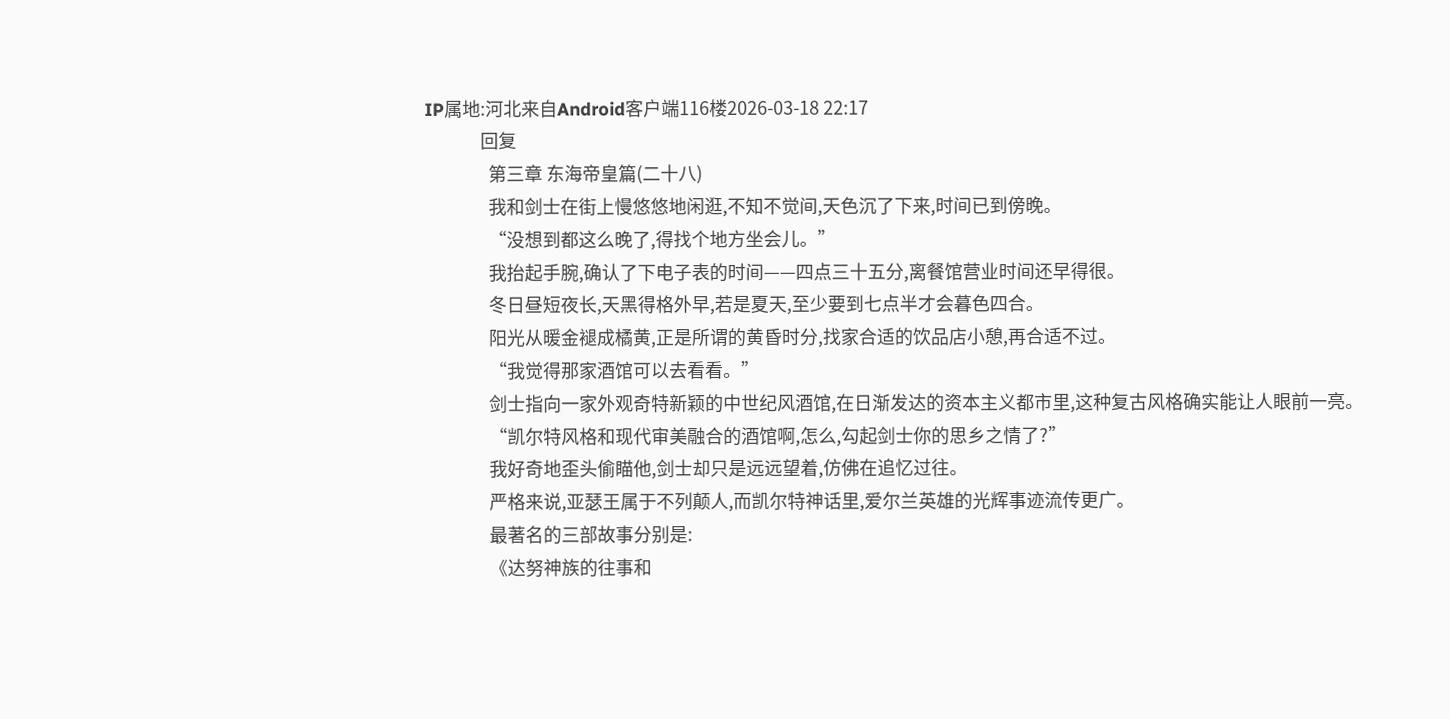IP属地:河北来自Android客户端116楼2026-03-18 22:17
              回复
                第三章 东海帝皇篇(二十八)
                我和剑士在街上慢悠悠地闲逛,不知不觉间,天色沉了下来,时间已到傍晚。
                “没想到都这么晚了,得找个地方坐会儿。”
                我抬起手腕,确认了下电子表的时间——四点三十五分,离餐馆营业时间还早得很。
                冬日昼短夜长,天黑得格外早,若是夏天,至少要到七点半才会暮色四合。
                阳光从暖金褪成橘黄,正是所谓的黄昏时分,找家合适的饮品店小憩,再合适不过。
                “我觉得那家酒馆可以去看看。”
                剑士指向一家外观奇特新颖的中世纪风酒馆,在日渐发达的资本主义都市里,这种复古风格确实能让人眼前一亮。
                “凯尔特风格和现代审美融合的酒馆啊,怎么,勾起剑士你的思乡之情了?”
                我好奇地歪头偷瞄他,剑士却只是远远望着,仿佛在追忆过往。
                严格来说,亚瑟王属于不列颠人,而凯尔特神话里,爱尔兰英雄的光辉事迹流传更广。
                最著名的三部故事分别是:
                《达努神族的往事和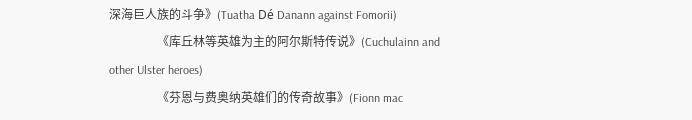深海巨人族的斗争》(Tuatha Dé Danann against Fomorii)
                《库丘林等英雄为主的阿尔斯特传说》(Cuchulainn and other Ulster heroes)
                《芬恩与费奥纳英雄们的传奇故事》(Fionn mac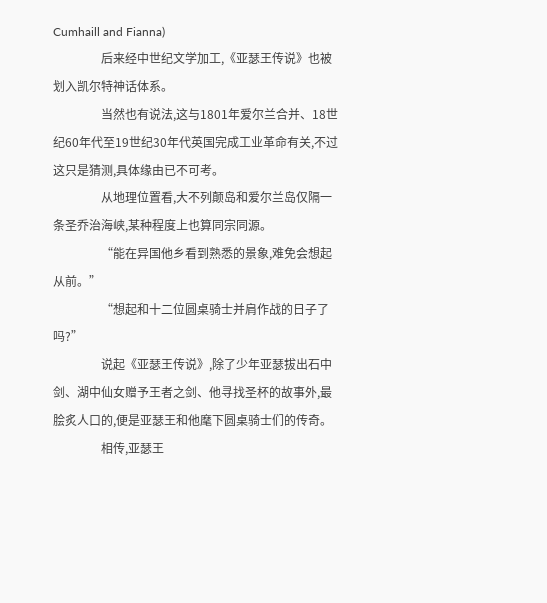Cumhaill and Fianna)
                后来经中世纪文学加工,《亚瑟王传说》也被划入凯尔特神话体系。
                当然也有说法,这与1801年爱尔兰合并、18世纪60年代至19世纪30年代英国完成工业革命有关,不过这只是猜测,具体缘由已不可考。
                从地理位置看,大不列颠岛和爱尔兰岛仅隔一条圣乔治海峡,某种程度上也算同宗同源。
                “能在异国他乡看到熟悉的景象,难免会想起从前。”
                “想起和十二位圆桌骑士并肩作战的日子了吗?”
                说起《亚瑟王传说》,除了少年亚瑟拔出石中剑、湖中仙女赠予王者之剑、他寻找圣杯的故事外,最脍炙人口的,便是亚瑟王和他麾下圆桌骑士们的传奇。
                相传,亚瑟王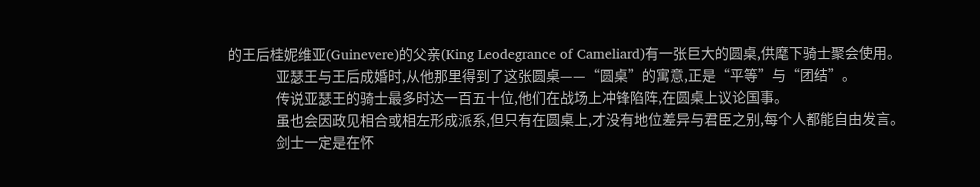的王后桂妮维亚(Guinevere)的父亲(King Leodegrance of Cameliard)有一张巨大的圆桌,供麾下骑士聚会使用。
                亚瑟王与王后成婚时,从他那里得到了这张圆桌——“圆桌”的寓意,正是“平等”与“团结”。
                传说亚瑟王的骑士最多时达一百五十位,他们在战场上冲锋陷阵,在圆桌上议论国事。
                虽也会因政见相合或相左形成派系,但只有在圆桌上,才没有地位差异与君臣之别,每个人都能自由发言。
                剑士一定是在怀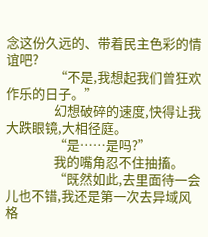念这份久远的、带着民主色彩的情谊吧?
                “不是,我想起我们曾狂欢作乐的日子。”
                幻想破碎的速度,快得让我大跌眼镜,大相径庭。
                “是……是吗?”
                我的嘴角忍不住抽搐。
                “既然如此,去里面待一会儿也不错,我还是第一次去异域风格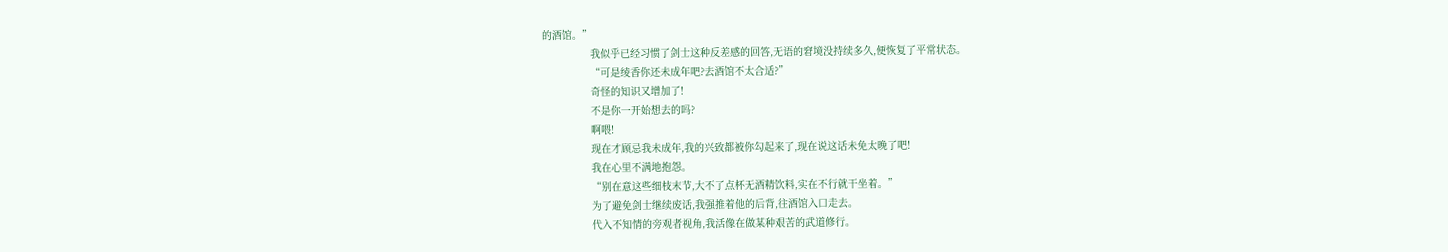的酒馆。”
                我似乎已经习惯了剑士这种反差感的回答,无语的窘境没持续多久,便恢复了平常状态。
                “可是绫香你还未成年吧?去酒馆不太合适?”
                奇怪的知识又增加了!
                不是你一开始想去的吗?
                啊喂!
                现在才顾忌我未成年,我的兴致都被你勾起来了,现在说这话未免太晚了吧!
                我在心里不满地抱怨。
                “别在意这些细枝末节,大不了点杯无酒精饮料,实在不行就干坐着。”
                为了避免剑士继续废话,我强推着他的后背,往酒馆入口走去。
                代入不知情的旁观者视角,我活像在做某种艰苦的武道修行。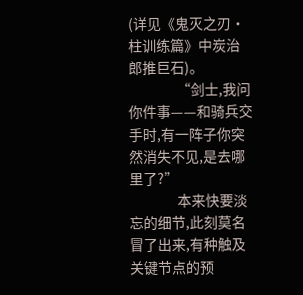(详见《鬼灭之刃·柱训练篇》中炭治郎推巨石)。
                “剑士,我问你件事——和骑兵交手时,有一阵子你突然消失不见,是去哪里了?”
                本来快要淡忘的细节,此刻莫名冒了出来,有种触及关键节点的预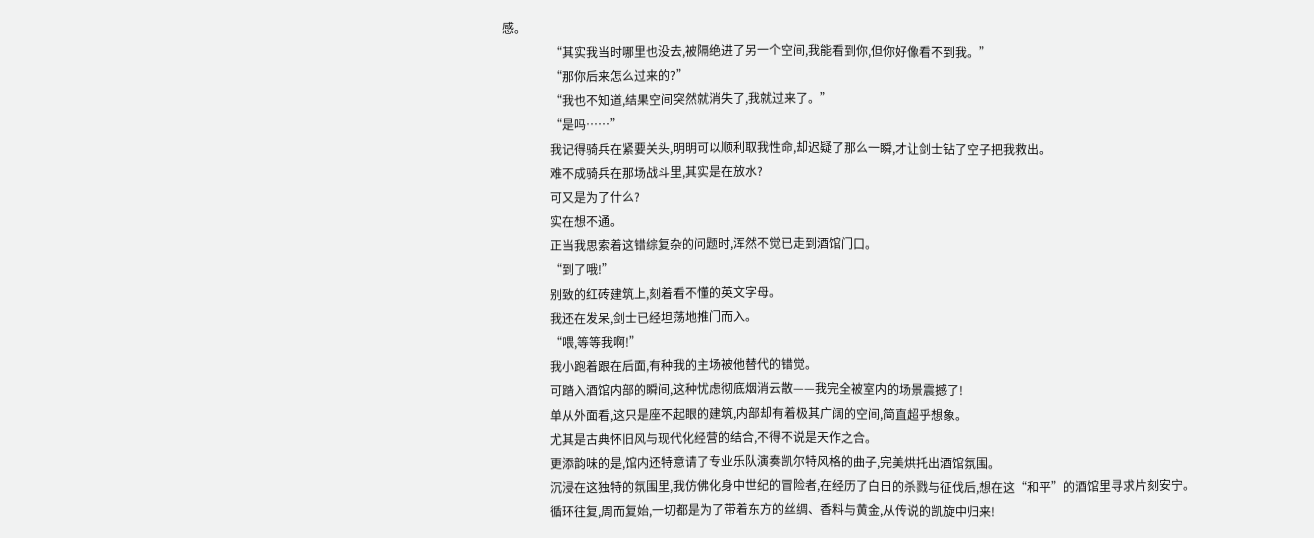感。
                “其实我当时哪里也没去,被隔绝进了另一个空间,我能看到你,但你好像看不到我。”
                “那你后来怎么过来的?”
                “我也不知道,结果空间突然就消失了,我就过来了。”
                “是吗……”
                我记得骑兵在紧要关头,明明可以顺利取我性命,却迟疑了那么一瞬,才让剑士钻了空子把我救出。
                难不成骑兵在那场战斗里,其实是在放水?
                可又是为了什么?
                实在想不通。
                正当我思索着这错综复杂的问题时,浑然不觉已走到酒馆门口。
                “到了哦!”
                别致的红砖建筑上,刻着看不懂的英文字母。
                我还在发呆,剑士已经坦荡地推门而入。
                “喂,等等我啊!”
                我小跑着跟在后面,有种我的主场被他替代的错觉。
                可踏入酒馆内部的瞬间,这种忧虑彻底烟消云散——我完全被室内的场景震撼了!
                单从外面看,这只是座不起眼的建筑,内部却有着极其广阔的空间,简直超乎想象。
                尤其是古典怀旧风与现代化经营的结合,不得不说是天作之合。
                更添韵味的是,馆内还特意请了专业乐队演奏凯尔特风格的曲子,完美烘托出酒馆氛围。
                沉浸在这独特的氛围里,我仿佛化身中世纪的冒险者,在经历了白日的杀戮与征伐后,想在这“和平”的酒馆里寻求片刻安宁。
                循环往复,周而复始,一切都是为了带着东方的丝绸、香料与黄金,从传说的凯旋中归来!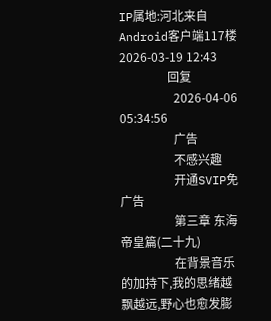IP属地:河北来自Android客户端117楼2026-03-19 12:43
                回复
                  2026-04-06 05:34:56
                  广告
                  不感兴趣
                  开通SVIP免广告
                  第三章 东海帝皇篇(二十九)
                  在背景音乐的加持下,我的思绪越飘越远,野心也愈发膨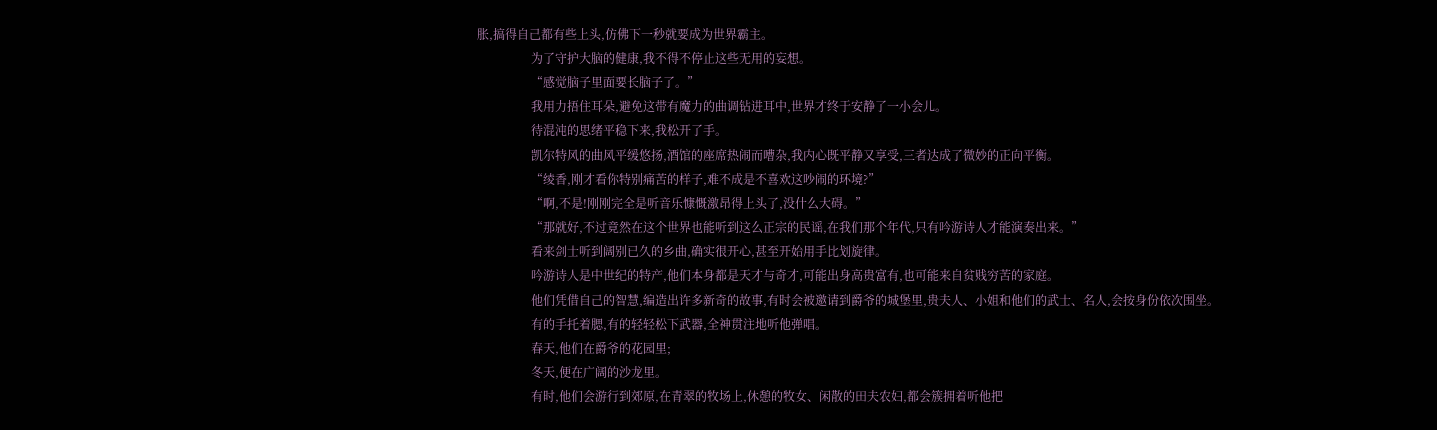胀,搞得自己都有些上头,仿佛下一秒就要成为世界霸主。
                  为了守护大脑的健康,我不得不停止这些无用的妄想。
                  “感觉脑子里面要长脑子了。”
                  我用力捂住耳朵,避免这带有魔力的曲调钻进耳中,世界才终于安静了一小会儿。
                  待混沌的思绪平稳下来,我松开了手。
                  凯尔特风的曲风平缓悠扬,酒馆的座席热闹而嘈杂,我内心既平静又享受,三者达成了微妙的正向平衡。
                  “绫香,刚才看你特别痛苦的样子,难不成是不喜欢这吵闹的环境?”
                  “啊,不是!刚刚完全是听音乐慷慨激昂得上头了,没什么大碍。”
                  “那就好,不过竟然在这个世界也能听到这么正宗的民谣,在我们那个年代,只有吟游诗人才能演奏出来。”
                  看来剑士听到阔别已久的乡曲,确实很开心,甚至开始用手比划旋律。
                  吟游诗人是中世纪的特产,他们本身都是天才与奇才,可能出身高贵富有,也可能来自贫贱穷苦的家庭。
                  他们凭借自己的智慧,编造出许多新奇的故事,有时会被邀请到爵爷的城堡里,贵夫人、小姐和他们的武士、名人,会按身份依次围坐。
                  有的手托着腮,有的轻轻松下武器,全神贯注地听他弹唱。
                  春天,他们在爵爷的花园里;
                  冬天,便在广阔的沙龙里。
                  有时,他们会游行到郊原,在青翠的牧场上,休憩的牧女、闲散的田夫农妇,都会簇拥着听他把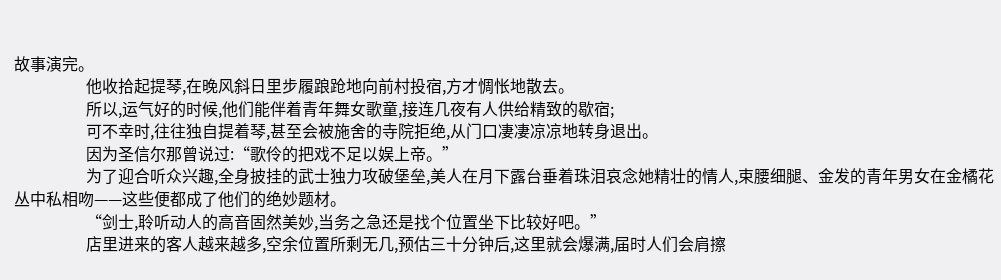故事演完。
                  他收拾起提琴,在晚风斜日里步履踉跄地向前村投宿,方才惆怅地散去。
                  所以,运气好的时候,他们能伴着青年舞女歌童,接连几夜有人供给精致的歇宿;
                  可不幸时,往往独自提着琴,甚至会被施舍的寺院拒绝,从门口凄凄凉凉地转身退出。
                  因为圣信尔那曾说过:“歌伶的把戏不足以娱上帝。”
                  为了迎合听众兴趣,全身披挂的武士独力攻破堡垒,美人在月下露台垂着珠泪哀念她精壮的情人,束腰细腿、金发的青年男女在金橘花丛中私相吻——这些便都成了他们的绝妙题材。
                  “剑士,聆听动人的高音固然美妙,当务之急还是找个位置坐下比较好吧。”
                  店里进来的客人越来越多,空余位置所剩无几,预估三十分钟后,这里就会爆满,届时人们会肩擦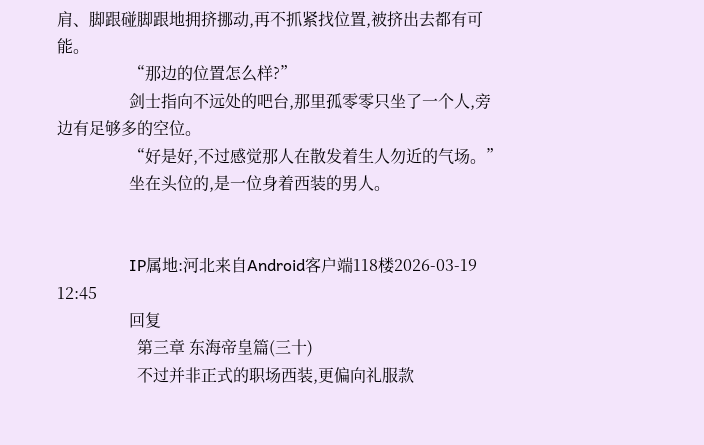肩、脚跟碰脚跟地拥挤挪动,再不抓紧找位置,被挤出去都有可能。
                  “那边的位置怎么样?”
                  剑士指向不远处的吧台,那里孤零零只坐了一个人,旁边有足够多的空位。
                  “好是好,不过感觉那人在散发着生人勿近的气场。”
                  坐在头位的,是一位身着西装的男人。


                  IP属地:河北来自Android客户端118楼2026-03-19 12:45
                  回复
                    第三章 东海帝皇篇(三十)
                    不过并非正式的职场西装,更偏向礼服款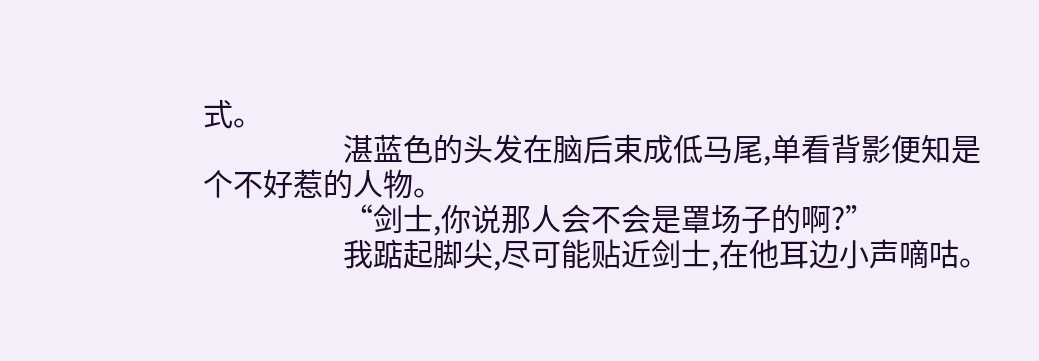式。
                    湛蓝色的头发在脑后束成低马尾,单看背影便知是个不好惹的人物。
                    “剑士,你说那人会不会是罩场子的啊?”
                    我踮起脚尖,尽可能贴近剑士,在他耳边小声嘀咕。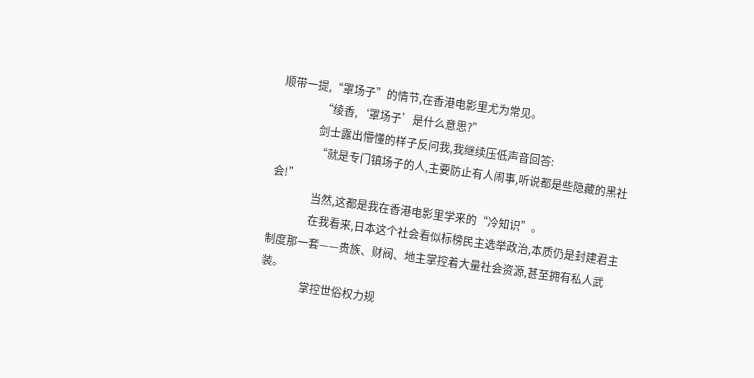顺带一提,“罩场子”的情节,在香港电影里尤为常见。
                    “绫香,‘罩场子’是什么意思?”
                    剑士露出懵懂的样子反问我,我继续压低声音回答:
                    “就是专门镇场子的人,主要防止有人闹事,听说都是些隐藏的黑社会!”
                    当然,这都是我在香港电影里学来的“冷知识”。
                    在我看来,日本这个社会看似标榜民主选举政治,本质仍是封建君主制度那一套——贵族、财阀、地主掌控着大量社会资源,甚至拥有私人武装。
                    掌控世俗权力规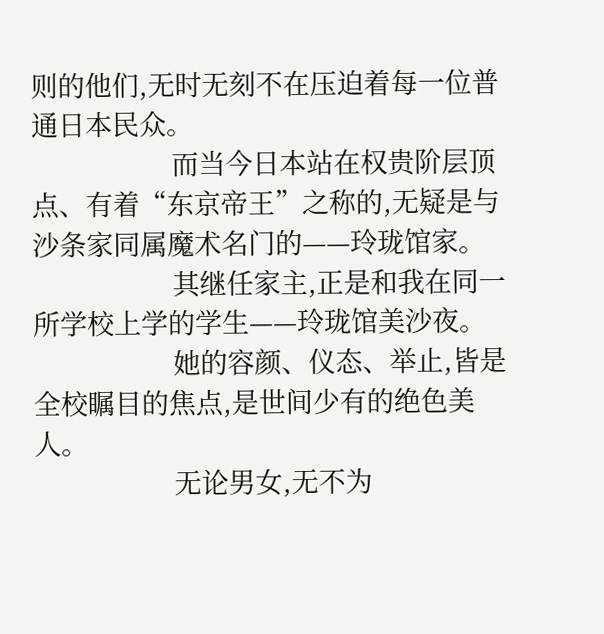则的他们,无时无刻不在压迫着每一位普通日本民众。
                    而当今日本站在权贵阶层顶点、有着“东京帝王”之称的,无疑是与沙条家同属魔术名门的——玲珑馆家。
                    其继任家主,正是和我在同一所学校上学的学生——玲珑馆美沙夜。
                    她的容颜、仪态、举止,皆是全校瞩目的焦点,是世间少有的绝色美人。
                    无论男女,无不为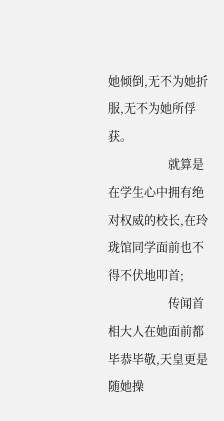她倾倒,无不为她折服,无不为她所俘获。
                    就算是在学生心中拥有绝对权威的校长,在玲珑馆同学面前也不得不伏地叩首;
                    传闻首相大人在她面前都毕恭毕敬,天皇更是随她操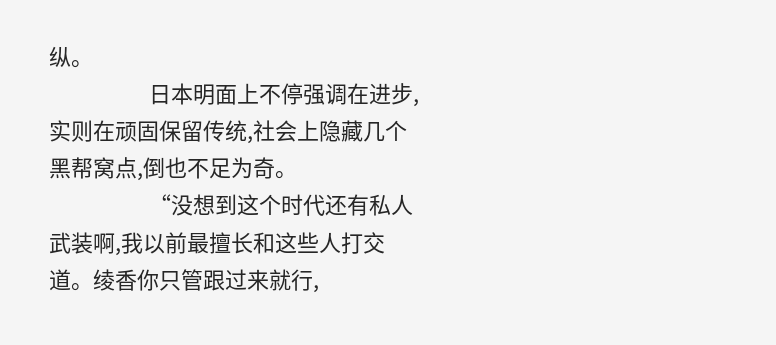纵。
                    日本明面上不停强调在进步,实则在顽固保留传统,社会上隐藏几个黑帮窝点,倒也不足为奇。
                    “没想到这个时代还有私人武装啊,我以前最擅长和这些人打交道。绫香你只管跟过来就行,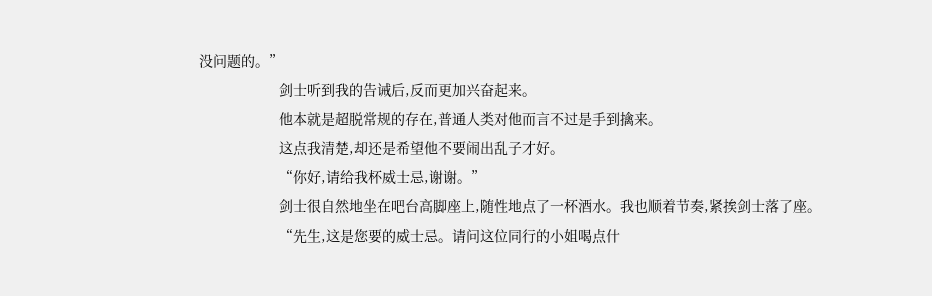没问题的。”
                    剑士听到我的告诫后,反而更加兴奋起来。
                    他本就是超脱常规的存在,普通人类对他而言不过是手到擒来。
                    这点我清楚,却还是希望他不要闹出乱子才好。
                    “你好,请给我杯威士忌,谢谢。”
                    剑士很自然地坐在吧台高脚座上,随性地点了一杯酒水。我也顺着节奏,紧挨剑士落了座。
                    “先生,这是您要的威士忌。请问这位同行的小姐喝点什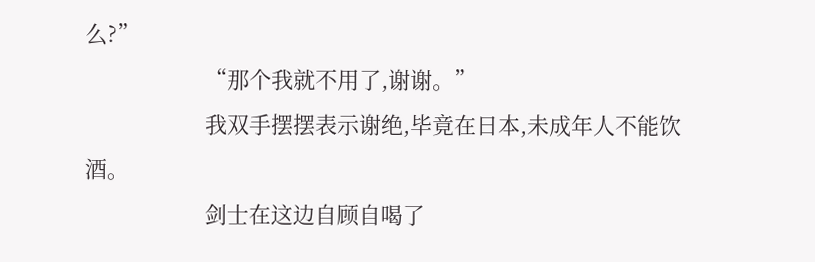么?”
                    “那个我就不用了,谢谢。”
                    我双手摆摆表示谢绝,毕竟在日本,未成年人不能饮酒。
                    剑士在这边自顾自喝了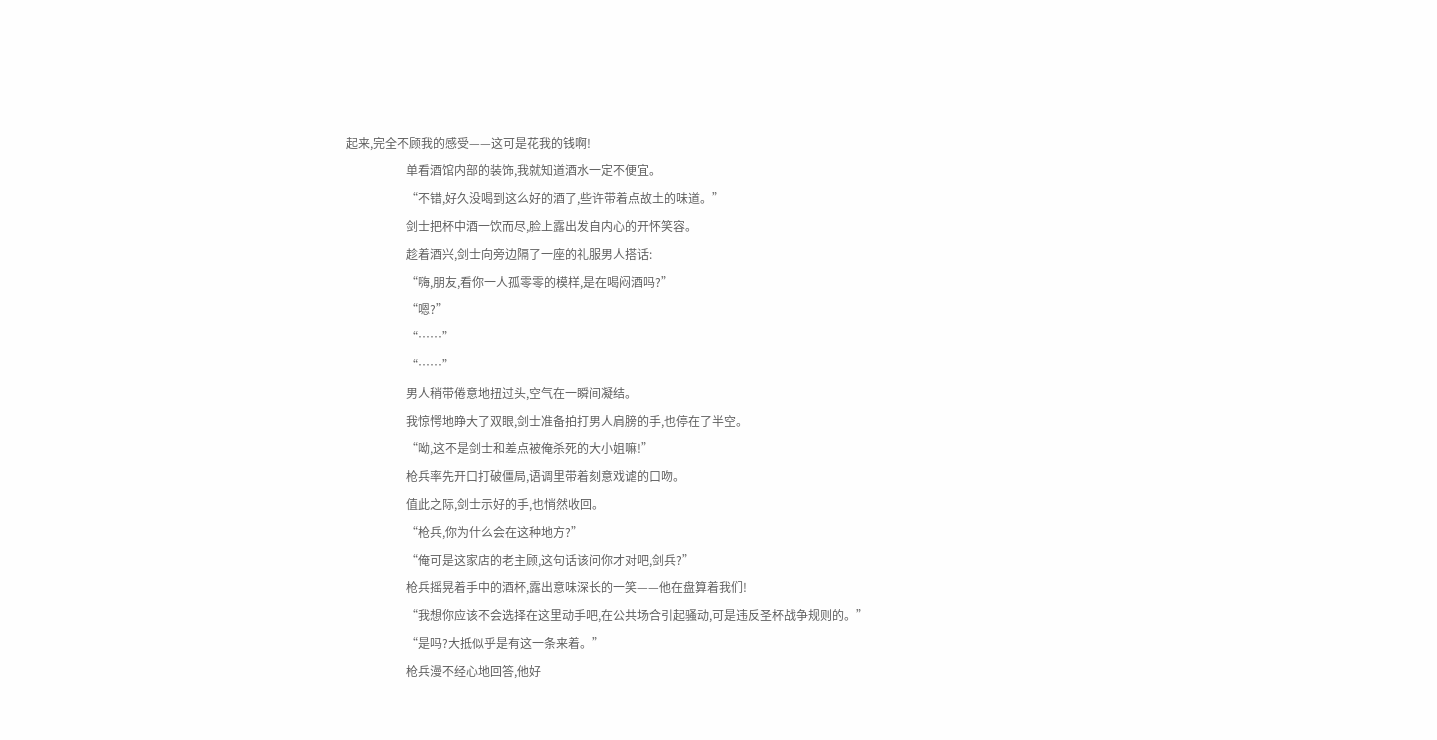起来,完全不顾我的感受——这可是花我的钱啊!
                    单看酒馆内部的装饰,我就知道酒水一定不便宜。
                    “不错,好久没喝到这么好的酒了,些许带着点故土的味道。”
                    剑士把杯中酒一饮而尽,脸上露出发自内心的开怀笑容。
                    趁着酒兴,剑士向旁边隔了一座的礼服男人搭话:
                    “嗨,朋友,看你一人孤零零的模样,是在喝闷酒吗?”
                    “嗯?”
                    “……”
                    “……”
                    男人稍带倦意地扭过头,空气在一瞬间凝结。
                    我惊愕地睁大了双眼,剑士准备拍打男人肩膀的手,也停在了半空。
                    “呦,这不是剑士和差点被俺杀死的大小姐嘛!”
                    枪兵率先开口打破僵局,语调里带着刻意戏谑的口吻。
                    值此之际,剑士示好的手,也悄然收回。
                    “枪兵,你为什么会在这种地方?”
                    “俺可是这家店的老主顾,这句话该问你才对吧,剑兵?”
                    枪兵摇晃着手中的酒杯,露出意味深长的一笑——他在盘算着我们!
                    “我想你应该不会选择在这里动手吧,在公共场合引起骚动,可是违反圣杯战争规则的。”
                    “是吗?大抵似乎是有这一条来着。”
                    枪兵漫不经心地回答,他好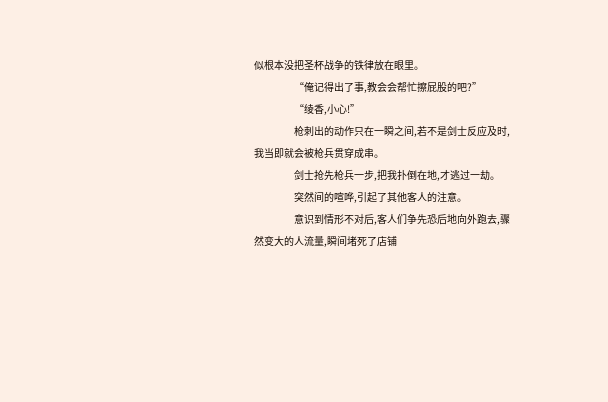似根本没把圣杯战争的铁律放在眼里。
                    “俺记得出了事,教会会帮忙擦屁股的吧?”
                    “绫香,小心!”
                    枪刺出的动作只在一瞬之间,若不是剑士反应及时,我当即就会被枪兵贯穿成串。
                    剑士抢先枪兵一步,把我扑倒在地,才逃过一劫。
                    突然间的喧哗,引起了其他客人的注意。
                    意识到情形不对后,客人们争先恐后地向外跑去,骤然变大的人流量,瞬间堵死了店铺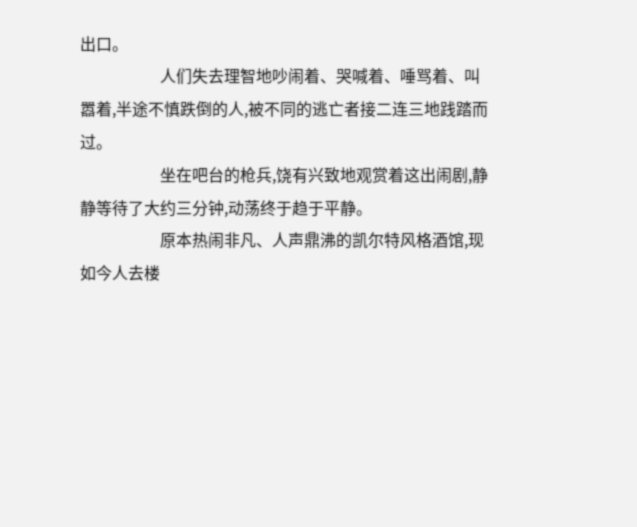出口。
                    人们失去理智地吵闹着、哭喊着、唾骂着、叫嚣着,半途不慎跌倒的人,被不同的逃亡者接二连三地践踏而过。
                    坐在吧台的枪兵,饶有兴致地观赏着这出闹剧,静静等待了大约三分钟,动荡终于趋于平静。
                    原本热闹非凡、人声鼎沸的凯尔特风格酒馆,现如今人去楼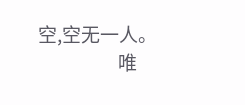空,空无一人。
                    唯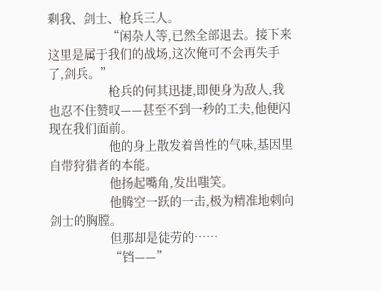剩我、剑士、枪兵三人。
                    “闲杂人等,已然全部退去。接下来这里是属于我们的战场,这次俺可不会再失手了,剑兵。”
                    枪兵的何其迅捷,即便身为敌人,我也忍不住赞叹——甚至不到一秒的工夫,他便闪现在我们面前。
                    他的身上散发着兽性的气味,基因里自带狩猎者的本能。
                    他扬起嘴角,发出嗤笑。
                    他腾空一跃的一击,极为精准地刺向剑士的胸膛。
                    但那却是徒劳的……
                    “铛——”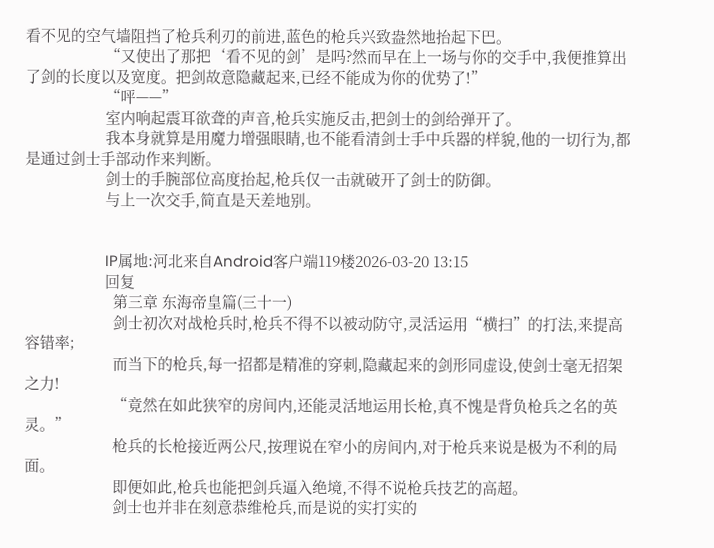看不见的空气墙阻挡了枪兵利刃的前进,蓝色的枪兵兴致盎然地抬起下巴。
                    “又使出了那把‘看不见的剑’是吗?然而早在上一场与你的交手中,我便推算出了剑的长度以及宽度。把剑故意隐藏起来,已经不能成为你的优势了!”
                    “呯——”
                    室内响起震耳欲聋的声音,枪兵实施反击,把剑士的剑给弹开了。
                    我本身就算是用魔力增强眼睛,也不能看清剑士手中兵器的样貌,他的一切行为,都是通过剑士手部动作来判断。
                    剑士的手腕部位高度抬起,枪兵仅一击就破开了剑士的防御。
                    与上一次交手,简直是天差地别。


                    IP属地:河北来自Android客户端119楼2026-03-20 13:15
                    回复
                      第三章 东海帝皇篇(三十一)
                      剑士初次对战枪兵时,枪兵不得不以被动防守,灵活运用“横扫”的打法,来提高容错率;
                      而当下的枪兵,每一招都是精准的穿刺,隐藏起来的剑形同虚设,使剑士毫无招架之力!
                      “竟然在如此狭窄的房间内,还能灵活地运用长枪,真不愧是背负枪兵之名的英灵。”
                      枪兵的长枪接近两公尺,按理说在窄小的房间内,对于枪兵来说是极为不利的局面。
                      即便如此,枪兵也能把剑兵逼入绝境,不得不说枪兵技艺的高超。
                      剑士也并非在刻意恭维枪兵,而是说的实打实的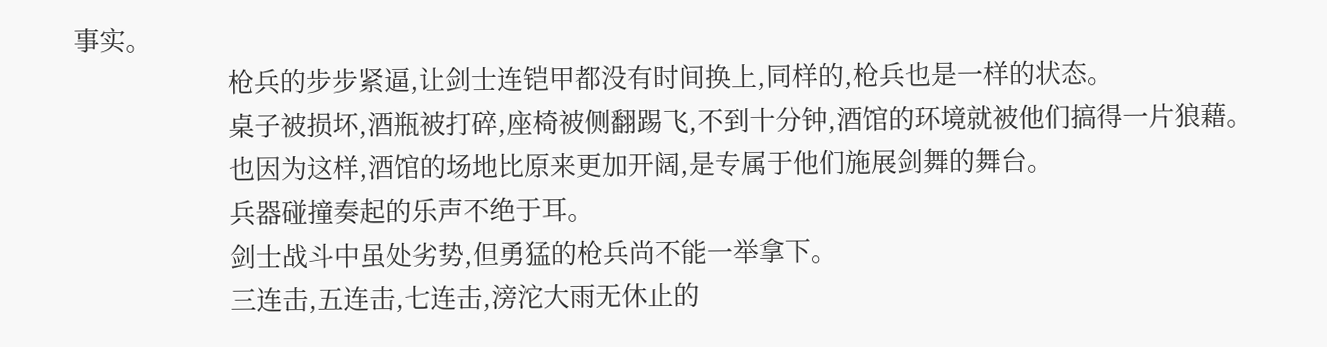事实。
                      枪兵的步步紧逼,让剑士连铠甲都没有时间换上,同样的,枪兵也是一样的状态。
                      桌子被损坏,酒瓶被打碎,座椅被侧翻踢飞,不到十分钟,酒馆的环境就被他们搞得一片狼藉。
                      也因为这样,酒馆的场地比原来更加开阔,是专属于他们施展剑舞的舞台。
                      兵器碰撞奏起的乐声不绝于耳。
                      剑士战斗中虽处劣势,但勇猛的枪兵尚不能一举拿下。
                      三连击,五连击,七连击,滂沱大雨无休止的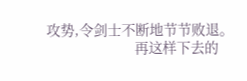攻势,令剑士不断地节节败退。
                      再这样下去的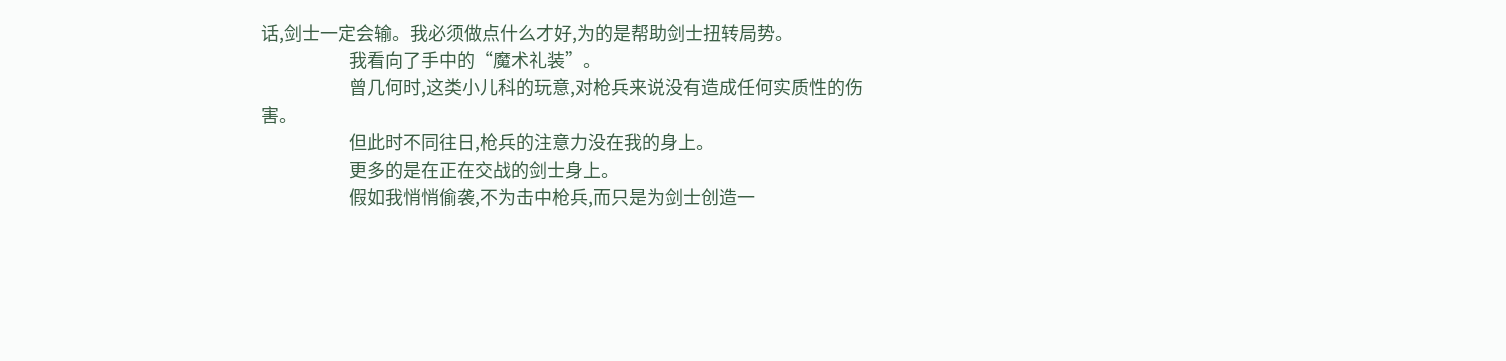话,剑士一定会输。我必须做点什么才好,为的是帮助剑士扭转局势。
                      我看向了手中的“魔术礼装”。
                      曾几何时,这类小儿科的玩意,对枪兵来说没有造成任何实质性的伤害。
                      但此时不同往日,枪兵的注意力没在我的身上。
                      更多的是在正在交战的剑士身上。
                      假如我悄悄偷袭,不为击中枪兵,而只是为剑士创造一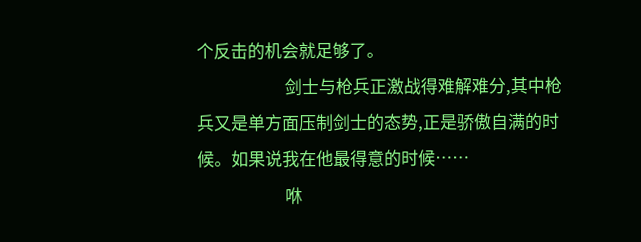个反击的机会就足够了。
                      剑士与枪兵正激战得难解难分,其中枪兵又是单方面压制剑士的态势,正是骄傲自满的时候。如果说我在他最得意的时候……
                      咻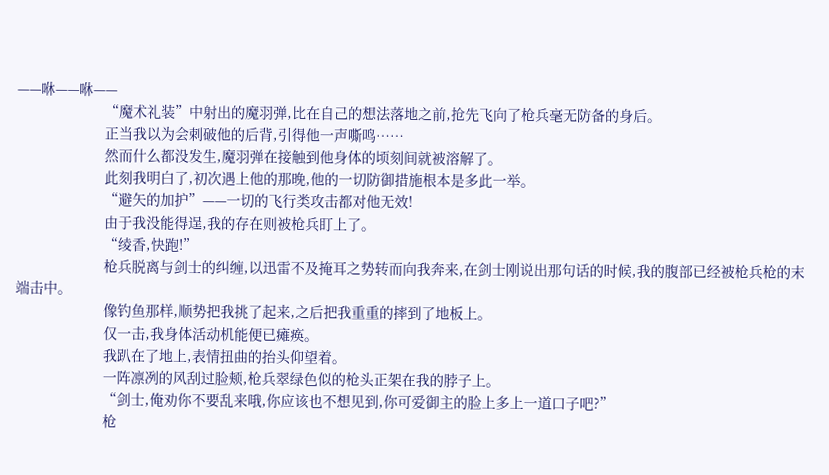——咻——咻——
                      “魔术礼装”中射出的魔羽弹,比在自己的想法落地之前,抢先飞向了枪兵毫无防备的身后。
                      正当我以为会刺破他的后背,引得他一声嘶鸣……
                      然而什么都没发生,魔羽弹在接触到他身体的顷刻间就被溶解了。
                      此刻我明白了,初次遇上他的那晚,他的一切防御措施根本是多此一举。
                      “避矢的加护”——一切的飞行类攻击都对他无效!
                      由于我没能得逞,我的存在则被枪兵盯上了。
                      “绫香,快跑!”
                      枪兵脱离与剑士的纠缠,以迅雷不及掩耳之势转而向我奔来,在剑士刚说出那句话的时候,我的腹部已经被枪兵枪的末端击中。
                      像钓鱼那样,顺势把我挑了起来,之后把我重重的摔到了地板上。
                      仅一击,我身体活动机能便已瘫痪。
                      我趴在了地上,表情扭曲的抬头仰望着。
                      一阵凛冽的风刮过脸颊,枪兵翠绿色似的枪头正架在我的脖子上。
                      “剑士,俺劝你不要乱来哦,你应该也不想见到,你可爱御主的脸上多上一道口子吧?”
                      枪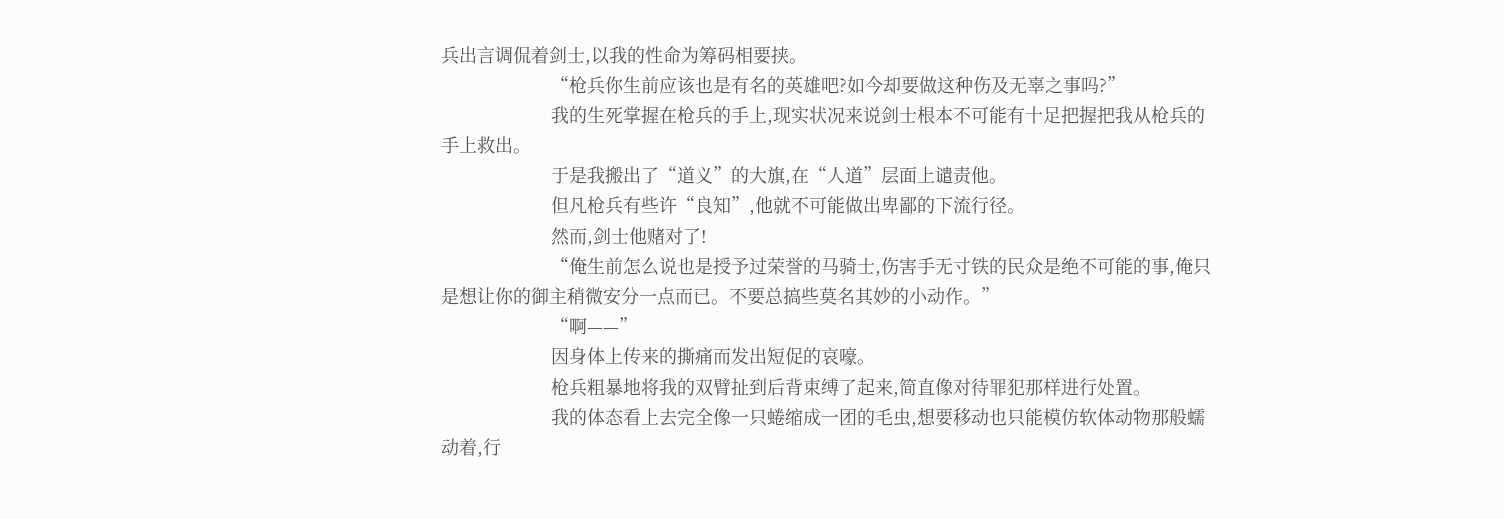兵出言调侃着剑士,以我的性命为筹码相要挟。
                      “枪兵你生前应该也是有名的英雄吧?如今却要做这种伤及无辜之事吗?”
                      我的生死掌握在枪兵的手上,现实状况来说剑士根本不可能有十足把握把我从枪兵的手上救出。
                      于是我搬出了“道义”的大旗,在“人道”层面上谴责他。
                      但凡枪兵有些许“良知”,他就不可能做出卑鄙的下流行径。
                      然而,剑士他赌对了!
                      “俺生前怎么说也是授予过荣誉的马骑士,伤害手无寸铁的民众是绝不可能的事,俺只是想让你的御主稍微安分一点而已。不要总搞些莫名其妙的小动作。”
                      “啊——”
                      因身体上传来的撕痛而发出短促的哀嚎。
                      枪兵粗暴地将我的双臂扯到后背束缚了起来,简直像对待罪犯那样进行处置。
                      我的体态看上去完全像一只蜷缩成一团的毛虫,想要移动也只能模仿软体动物那般蠕动着,行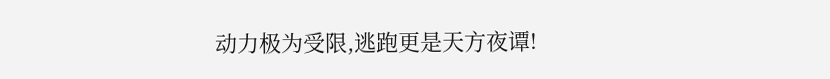动力极为受限,逃跑更是天方夜谭!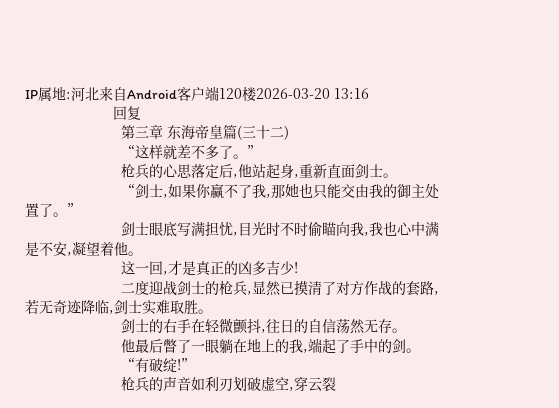IP属地:河北来自Android客户端120楼2026-03-20 13:16
                      回复
                        第三章 东海帝皇篇(三十二)
                        “这样就差不多了。”
                        枪兵的心思落定后,他站起身,重新直面剑士。
                        “剑士,如果你赢不了我,那她也只能交由我的御主处置了。”
                        剑士眼底写满担忧,目光时不时偷瞄向我,我也心中满是不安,凝望着他。
                        这一回,才是真正的凶多吉少!
                        二度迎战剑士的枪兵,显然已摸清了对方作战的套路,若无奇迹降临,剑士实难取胜。
                        剑士的右手在轻微颤抖,往日的自信荡然无存。
                        他最后瞥了一眼躺在地上的我,端起了手中的剑。
                        “有破绽!”
                        枪兵的声音如利刃划破虚空,穿云裂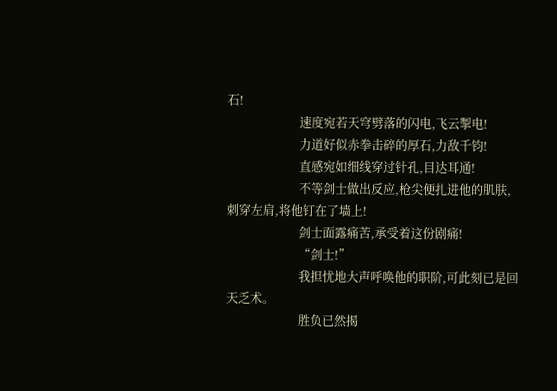石!
                        速度宛若天穹劈落的闪电,飞云掣电!
                        力道好似赤拳击碎的厚石,力敌千钧!
                        直感宛如细线穿过针孔,目达耳通!
                        不等剑士做出反应,枪尖便扎进他的肌肤,刺穿左肩,将他钉在了墙上!
                        剑士面露痛苦,承受着这份剧痛!
                        “剑士!”
                        我担忧地大声呼唤他的职阶,可此刻已是回天乏术。
                        胜负已然揭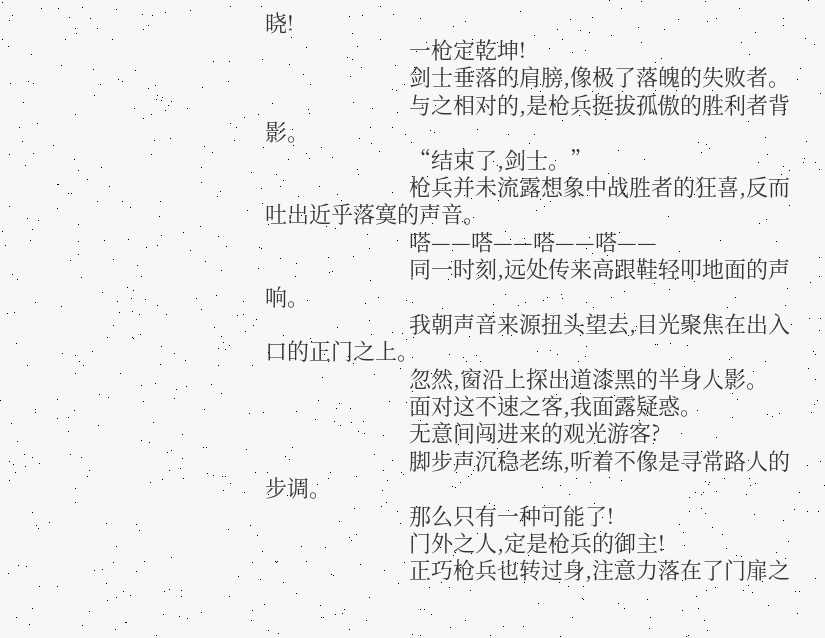晓!
                        一枪定乾坤!
                        剑士垂落的肩膀,像极了落魄的失败者。
                        与之相对的,是枪兵挺拔孤傲的胜利者背影。
                        “结束了,剑士。”
                        枪兵并未流露想象中战胜者的狂喜,反而吐出近乎落寞的声音。
                        嗒——嗒——嗒——嗒——
                        同一时刻,远处传来高跟鞋轻叩地面的声响。
                        我朝声音来源扭头望去,目光聚焦在出入口的正门之上。
                        忽然,窗沿上探出道漆黑的半身人影。
                        面对这不速之客,我面露疑惑。
                        无意间闯进来的观光游客?
                        脚步声沉稳老练,听着不像是寻常路人的步调。
                        那么只有一种可能了!
                        门外之人,定是枪兵的御主!
                        正巧枪兵也转过身,注意力落在了门扉之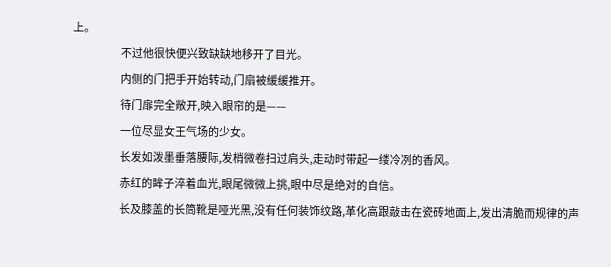上。
                        不过他很快便兴致缺缺地移开了目光。
                        内侧的门把手开始转动,门扇被缓缓推开。
                        待门扉完全敞开,映入眼帘的是——
                        一位尽显女王气场的少女。
                        长发如泼墨垂落腰际,发梢微卷扫过肩头,走动时带起一缕冷冽的香风。
                        赤红的眸子淬着血光,眼尾微微上挑,眼中尽是绝对的自信。
                        长及膝盖的长筒靴是哑光黑,没有任何装饰纹路,革化高跟敲击在瓷砖地面上,发出清脆而规律的声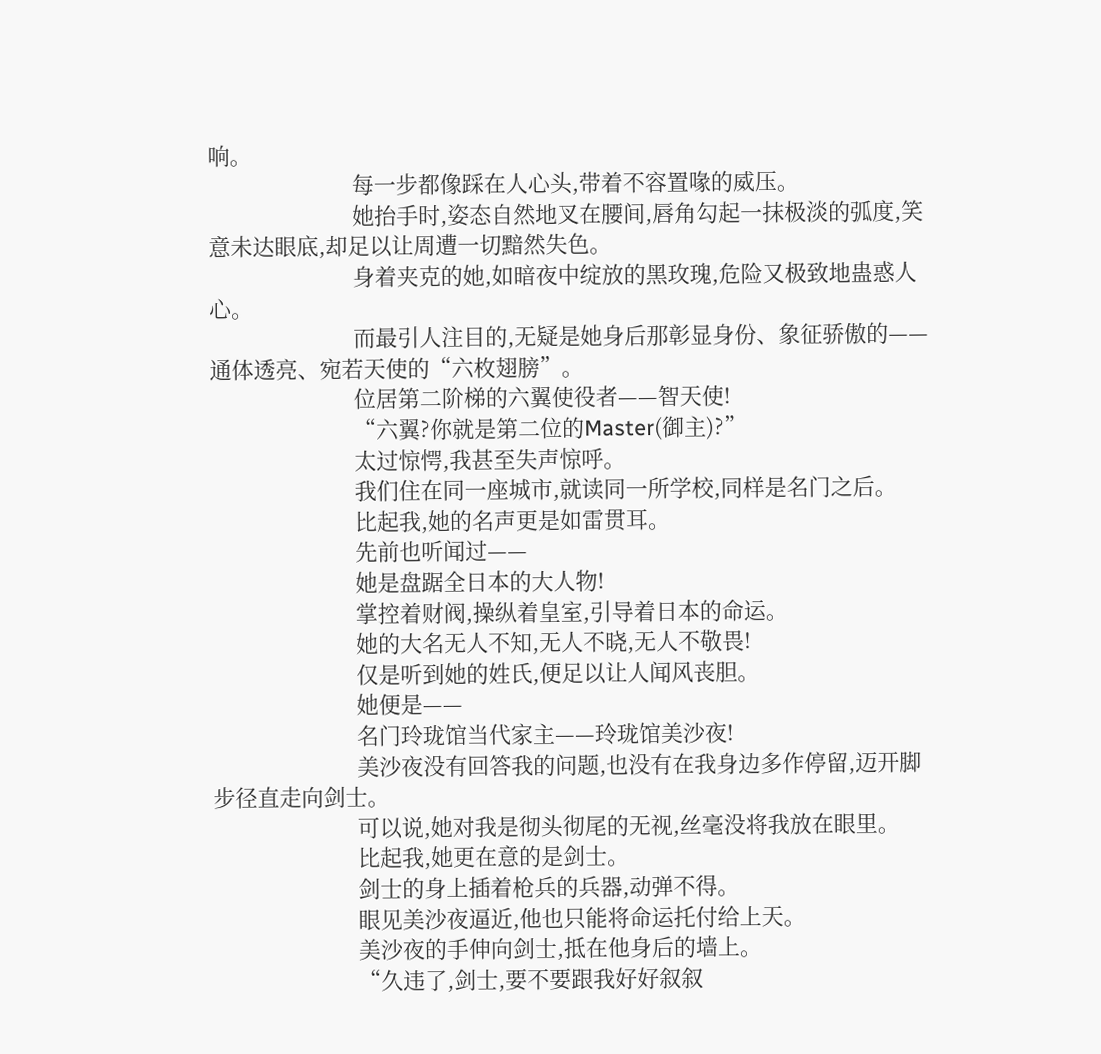响。
                        每一步都像踩在人心头,带着不容置喙的威压。
                        她抬手时,姿态自然地叉在腰间,唇角勾起一抹极淡的弧度,笑意未达眼底,却足以让周遭一切黯然失色。
                        身着夹克的她,如暗夜中绽放的黑玫瑰,危险又极致地蛊惑人心。
                        而最引人注目的,无疑是她身后那彰显身份、象征骄傲的——通体透亮、宛若天使的“六枚翅膀”。
                        位居第二阶梯的六翼使役者——智天使!
                        “六翼?你就是第二位的Master(御主)?”
                        太过惊愕,我甚至失声惊呼。
                        我们住在同一座城市,就读同一所学校,同样是名门之后。
                        比起我,她的名声更是如雷贯耳。
                        先前也听闻过——
                        她是盘踞全日本的大人物!
                        掌控着财阀,操纵着皇室,引导着日本的命运。
                        她的大名无人不知,无人不晓,无人不敬畏!
                        仅是听到她的姓氏,便足以让人闻风丧胆。
                        她便是——
                        名门玲珑馆当代家主——玲珑馆美沙夜!
                        美沙夜没有回答我的问题,也没有在我身边多作停留,迈开脚步径直走向剑士。
                        可以说,她对我是彻头彻尾的无视,丝毫没将我放在眼里。
                        比起我,她更在意的是剑士。
                        剑士的身上插着枪兵的兵器,动弹不得。
                        眼见美沙夜逼近,他也只能将命运托付给上天。
                        美沙夜的手伸向剑士,抵在他身后的墙上。
                        “久违了,剑士,要不要跟我好好叙叙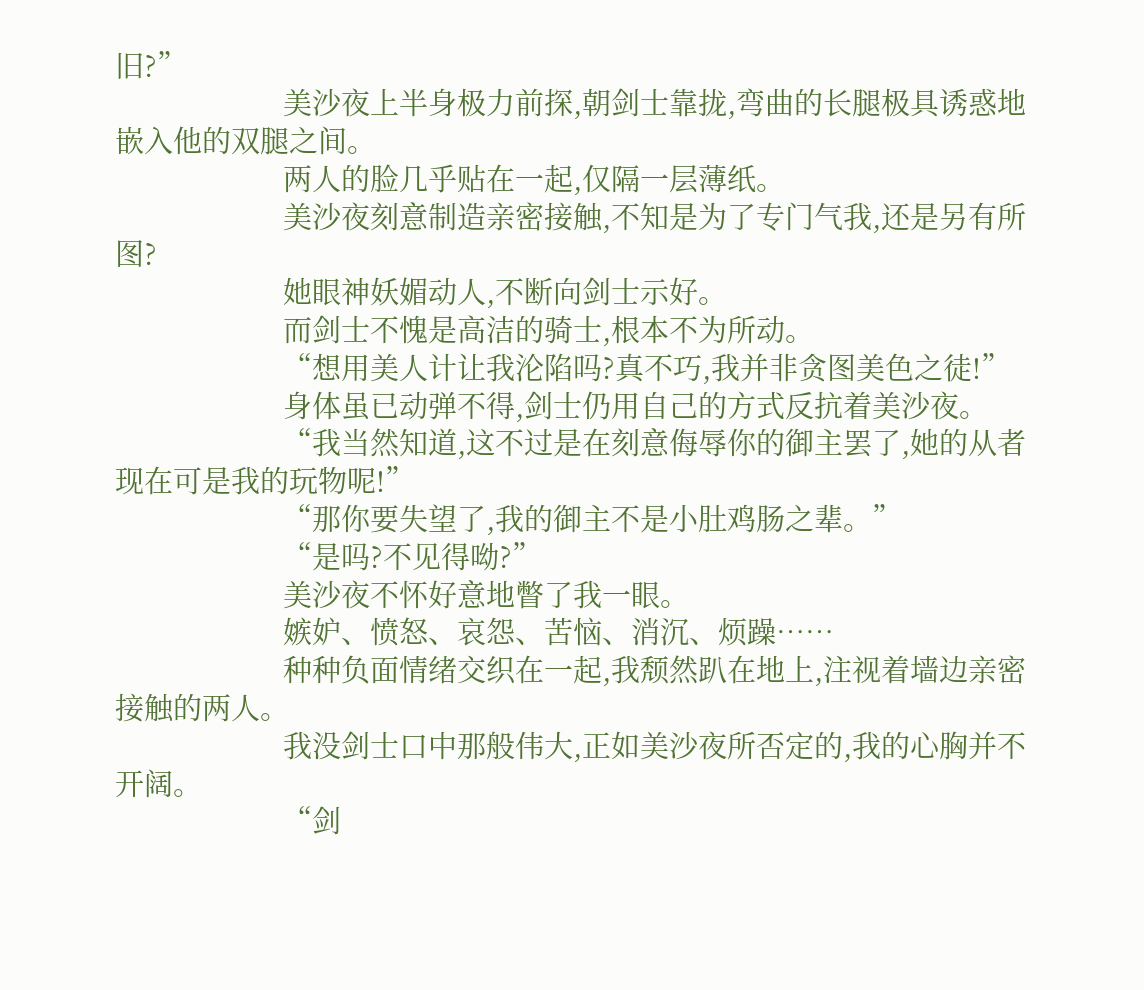旧?”
                        美沙夜上半身极力前探,朝剑士靠拢,弯曲的长腿极具诱惑地嵌入他的双腿之间。
                        两人的脸几乎贴在一起,仅隔一层薄纸。
                        美沙夜刻意制造亲密接触,不知是为了专门气我,还是另有所图?
                        她眼神妖媚动人,不断向剑士示好。
                        而剑士不愧是高洁的骑士,根本不为所动。
                        “想用美人计让我沦陷吗?真不巧,我并非贪图美色之徒!”
                        身体虽已动弹不得,剑士仍用自己的方式反抗着美沙夜。
                        “我当然知道,这不过是在刻意侮辱你的御主罢了,她的从者现在可是我的玩物呢!”
                        “那你要失望了,我的御主不是小肚鸡肠之辈。”
                        “是吗?不见得呦?”
                        美沙夜不怀好意地瞥了我一眼。
                        嫉妒、愤怒、哀怨、苦恼、消沉、烦躁……
                        种种负面情绪交织在一起,我颓然趴在地上,注视着墙边亲密接触的两人。
                        我没剑士口中那般伟大,正如美沙夜所否定的,我的心胸并不开阔。
                        “剑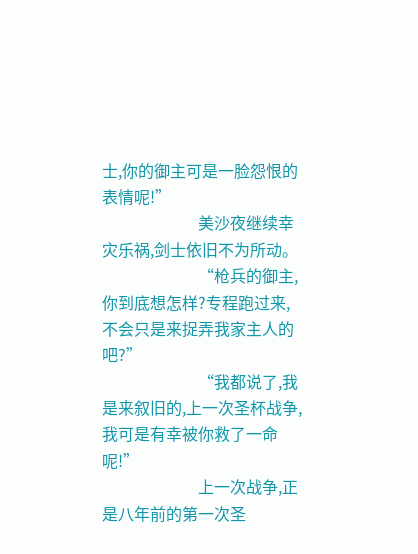士,你的御主可是一脸怨恨的表情呢!”
                        美沙夜继续幸灾乐祸,剑士依旧不为所动。
                        “枪兵的御主,你到底想怎样?专程跑过来,不会只是来捉弄我家主人的吧?”
                        “我都说了,我是来叙旧的,上一次圣杯战争,我可是有幸被你救了一命呢!”
                        上一次战争,正是八年前的第一次圣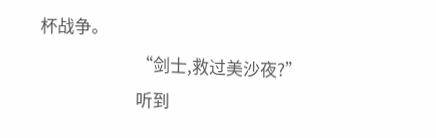杯战争。
                        “剑士,救过美沙夜?”
                        听到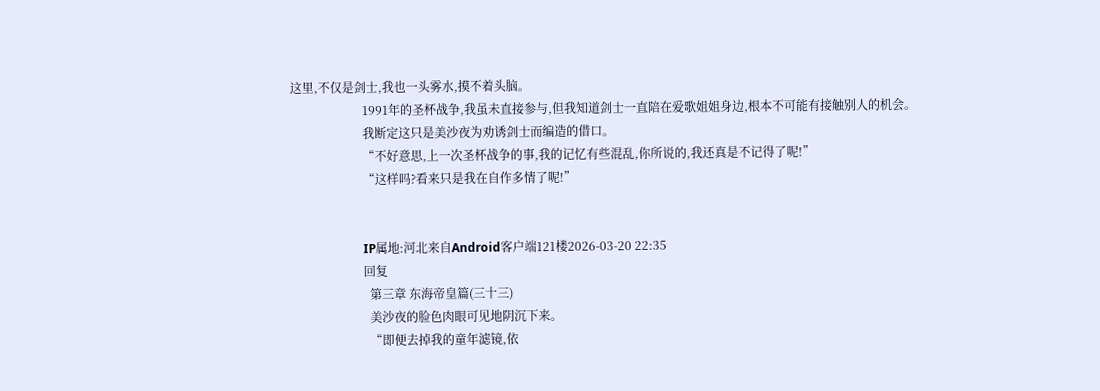这里,不仅是剑士,我也一头雾水,摸不着头脑。
                        1991年的圣杯战争,我虽未直接参与,但我知道剑士一直陪在爱歌姐姐身边,根本不可能有接触别人的机会。
                        我断定这只是美沙夜为劝诱剑士而编造的借口。
                        “不好意思,上一次圣杯战争的事,我的记忆有些混乱,你所说的,我还真是不记得了呢!”
                        “这样吗?看来只是我在自作多情了呢!”


                        IP属地:河北来自Android客户端121楼2026-03-20 22:35
                        回复
                          第三章 东海帝皇篇(三十三)
                          美沙夜的脸色肉眼可见地阴沉下来。
                          “即便去掉我的童年滤镜,依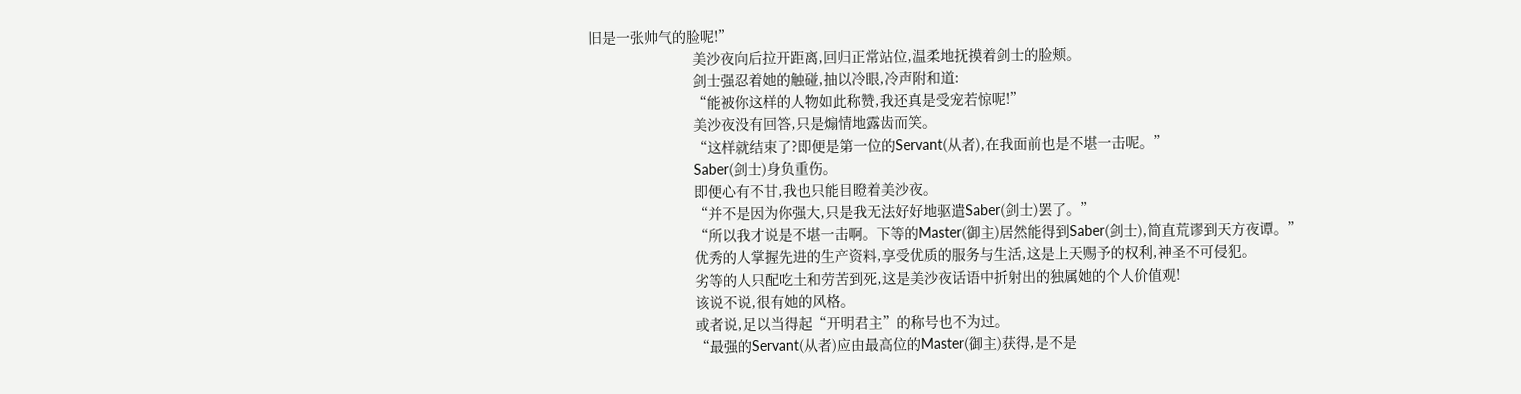旧是一张帅气的脸呢!”
                          美沙夜向后拉开距离,回归正常站位,温柔地抚摸着剑士的脸颊。
                          剑士强忍着她的触碰,抽以冷眼,冷声附和道:
                          “能被你这样的人物如此称赞,我还真是受宠若惊呢!”
                          美沙夜没有回答,只是煽情地露齿而笑。
                          “这样就结束了?即便是第一位的Servant(从者),在我面前也是不堪一击呢。”
                          Saber(剑士)身负重伤。
                          即便心有不甘,我也只能目瞪着美沙夜。
                          “并不是因为你强大,只是我无法好好地驱遣Saber(剑士)罢了。”
                          “所以我才说是不堪一击啊。下等的Master(御主)居然能得到Saber(剑士),简直荒谬到天方夜谭。”
                          优秀的人掌握先进的生产资料,享受优质的服务与生活,这是上天赐予的权利,神圣不可侵犯。
                          劣等的人只配吃土和劳苦到死,这是美沙夜话语中折射出的独属她的个人价值观!
                          该说不说,很有她的风格。
                          或者说,足以当得起“开明君主”的称号也不为过。
                          “最强的Servant(从者)应由最高位的Master(御主)获得,是不是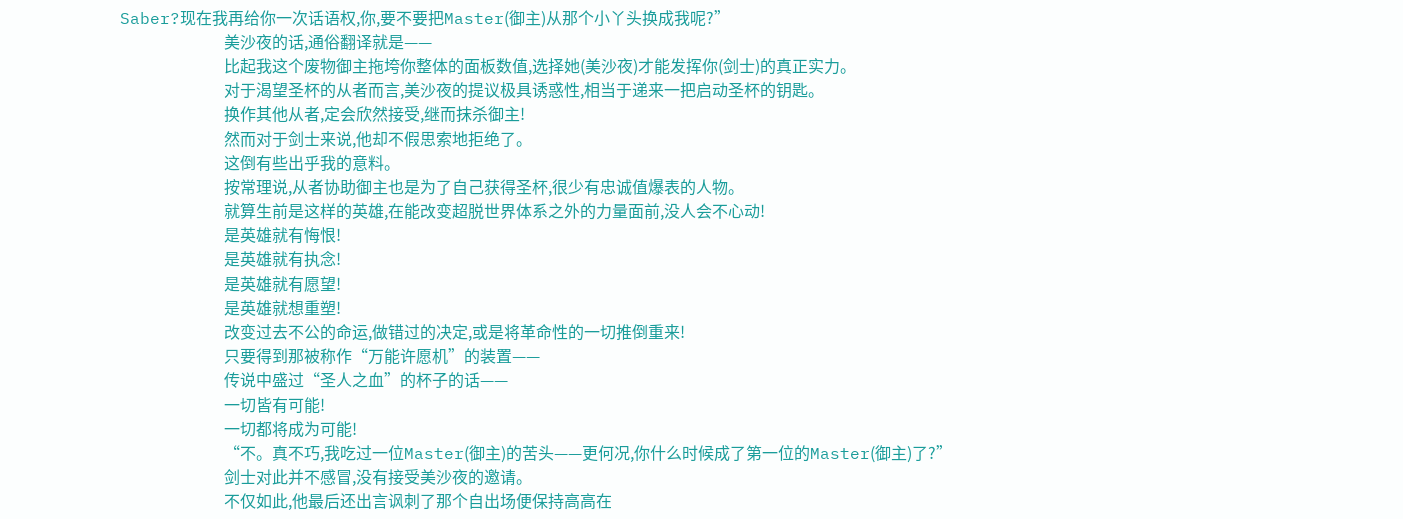Saber?现在我再给你一次话语权,你,要不要把Master(御主)从那个小丫头换成我呢?”
                          美沙夜的话,通俗翻译就是——
                          比起我这个废物御主拖垮你整体的面板数值,选择她(美沙夜)才能发挥你(剑士)的真正实力。
                          对于渴望圣杯的从者而言,美沙夜的提议极具诱惑性,相当于递来一把启动圣杯的钥匙。
                          换作其他从者,定会欣然接受,继而抹杀御主!
                          然而对于剑士来说,他却不假思索地拒绝了。
                          这倒有些出乎我的意料。
                          按常理说,从者协助御主也是为了自己获得圣杯,很少有忠诚值爆表的人物。
                          就算生前是这样的英雄,在能改变超脱世界体系之外的力量面前,没人会不心动!
                          是英雄就有悔恨!
                          是英雄就有执念!
                          是英雄就有愿望!
                          是英雄就想重塑!
                          改变过去不公的命运,做错过的决定,或是将革命性的一切推倒重来!
                          只要得到那被称作“万能许愿机”的装置——
                          传说中盛过“圣人之血”的杯子的话——
                          一切皆有可能!
                          一切都将成为可能!
                          “不。真不巧,我吃过一位Master(御主)的苦头——更何况,你什么时候成了第一位的Master(御主)了?”
                          剑士对此并不感冒,没有接受美沙夜的邀请。
                          不仅如此,他最后还出言讽刺了那个自出场便保持高高在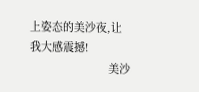上姿态的美沙夜,让我大感震撼!
                          美沙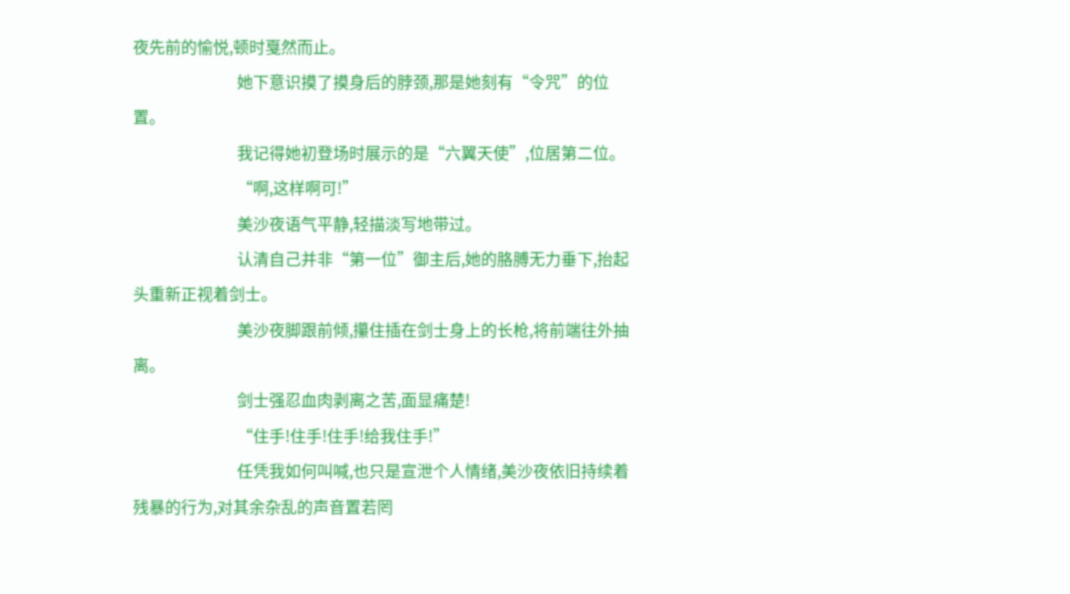夜先前的愉悦,顿时戛然而止。
                          她下意识摸了摸身后的脖颈,那是她刻有“令咒”的位置。
                          我记得她初登场时展示的是“六翼天使”,位居第二位。
                          “啊,这样啊可!”
                          美沙夜语气平静,轻描淡写地带过。
                          认清自己并非“第一位”御主后,她的胳膊无力垂下,抬起头重新正视着剑士。
                          美沙夜脚跟前倾,攥住插在剑士身上的长枪,将前端往外抽离。
                          剑士强忍血肉剥离之苦,面显痛楚!
                          “住手!住手!住手!给我住手!”
                          任凭我如何叫喊,也只是宣泄个人情绪,美沙夜依旧持续着残暴的行为,对其余杂乱的声音置若罔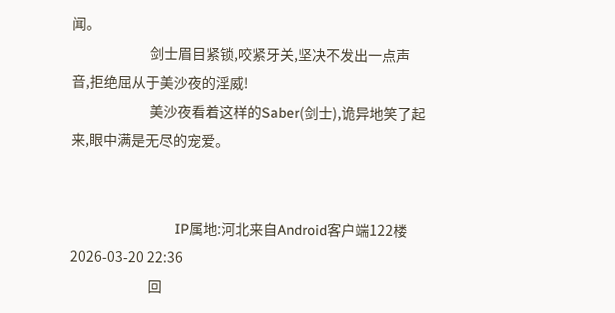闻。
                          剑士眉目紧锁,咬紧牙关,坚决不发出一点声音,拒绝屈从于美沙夜的淫威!
                          美沙夜看着这样的Saber(剑士),诡异地笑了起来,眼中满是无尽的宠爱。


                          IP属地:河北来自Android客户端122楼2026-03-20 22:36
                          回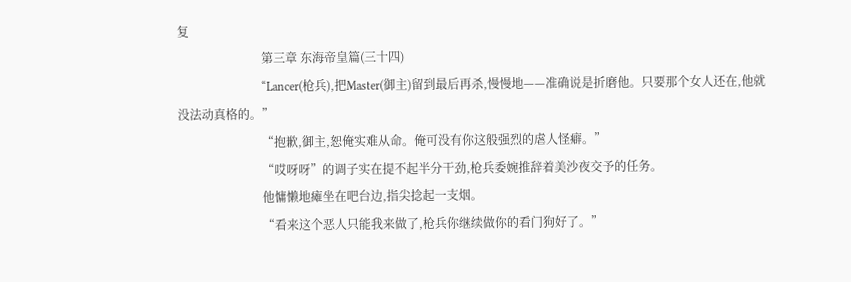复
                            第三章 东海帝皇篇(三十四)
                            “Lancer(枪兵),把Master(御主)留到最后再杀,慢慢地——准确说是折磨他。只要那个女人还在,他就没法动真格的。”
                            “抱歉,御主,恕俺实难从命。俺可没有你这般强烈的虐人怪癖。”
                            “哎呀呀”的调子实在提不起半分干劲,枪兵委婉推辞着美沙夜交予的任务。
                            他慵懒地瘫坐在吧台边,指尖捻起一支烟。
                            “看来这个恶人只能我来做了,枪兵你继续做你的看门狗好了。”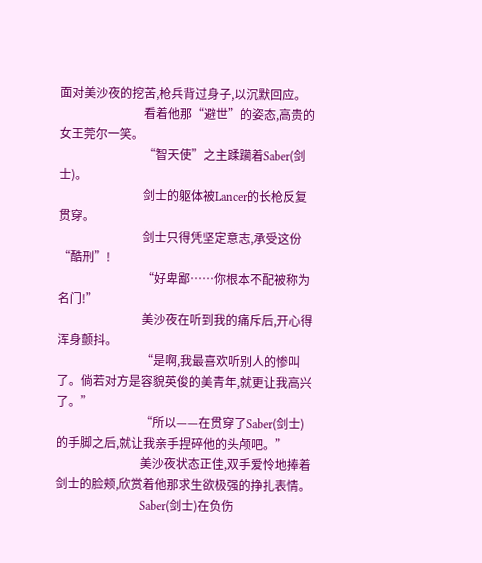面对美沙夜的挖苦,枪兵背过身子,以沉默回应。
                            看着他那“避世”的姿态,高贵的女王莞尔一笑。
                            “智天使”之主蹂躏着Saber(剑士)。
                            剑士的躯体被Lancer的长枪反复贯穿。
                            剑士只得凭坚定意志,承受这份“酷刑”!
                            “好卑鄙……你根本不配被称为名门!”
                            美沙夜在听到我的痛斥后,开心得浑身颤抖。
                            “是啊,我最喜欢听别人的惨叫了。倘若对方是容貌英俊的美青年,就更让我高兴了。”
                            “所以——在贯穿了Saber(剑士)的手脚之后,就让我亲手捏碎他的头颅吧。”
                            美沙夜状态正佳,双手爱怜地捧着剑士的脸颊,欣赏着他那求生欲极强的挣扎表情。
                            Saber(剑士)在负伤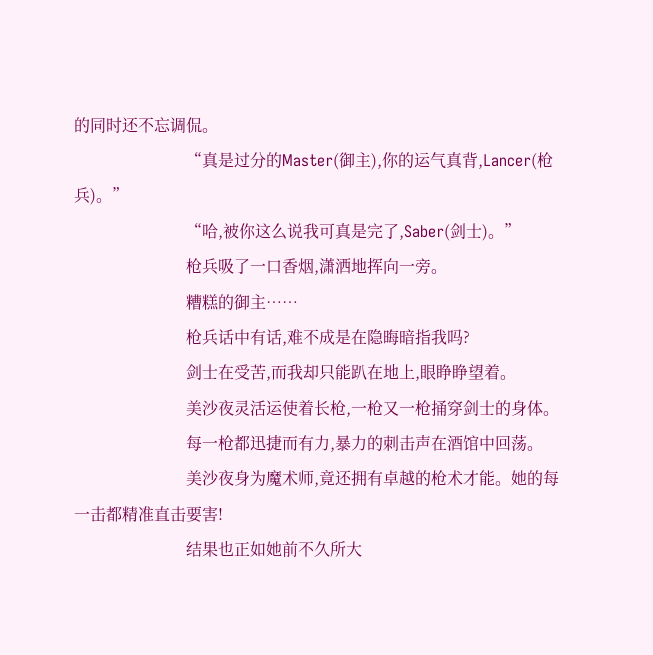的同时还不忘调侃。
                            “真是过分的Master(御主),你的运气真背,Lancer(枪兵)。”
                            “哈,被你这么说我可真是完了,Saber(剑士)。”
                            枪兵吸了一口香烟,潇洒地挥向一旁。
                            糟糕的御主……
                            枪兵话中有话,难不成是在隐晦暗指我吗?
                            剑士在受苦,而我却只能趴在地上,眼睁睁望着。
                            美沙夜灵活运使着长枪,一枪又一枪捅穿剑士的身体。
                            每一枪都迅捷而有力,暴力的刺击声在酒馆中回荡。
                            美沙夜身为魔术师,竟还拥有卓越的枪术才能。她的每一击都精准直击要害!
                            结果也正如她前不久所大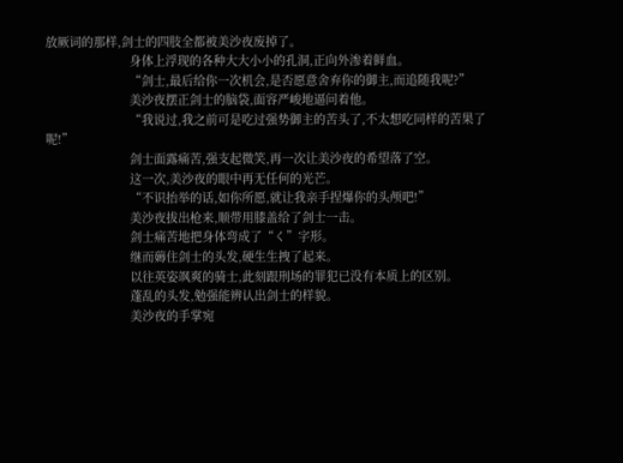放厥词的那样,剑士的四肢全都被美沙夜废掉了。
                            身体上浮现的各种大大小小的孔洞,正向外渗着鲜血。
                            “剑士,最后给你一次机会,是否愿意舍弃你的御主,而追随我呢?”
                            美沙夜摆正剑士的脑袋,面容严峻地逼问着他。
                            “我说过,我之前可是吃过强势御主的苦头了,不太想吃同样的苦果了呢!”
                            剑士面露痛苦,强支起微笑,再一次让美沙夜的希望落了空。
                            这一次,美沙夜的眼中再无任何的光芒。
                            “不识抬举的话,如你所愿,就让我亲手捏爆你的头颅吧!”
                            美沙夜拔出枪来,顺带用膝盖给了剑士一击。
                            剑士痛苦地把身体弯成了“く”字形。
                            继而薅住剑士的头发,硬生生拽了起来。
                            以往英姿飒爽的骑士,此刻跟刑场的罪犯已没有本质上的区别。
                            蓬乱的头发,勉强能辨认出剑士的样貌。
                            美沙夜的手掌宛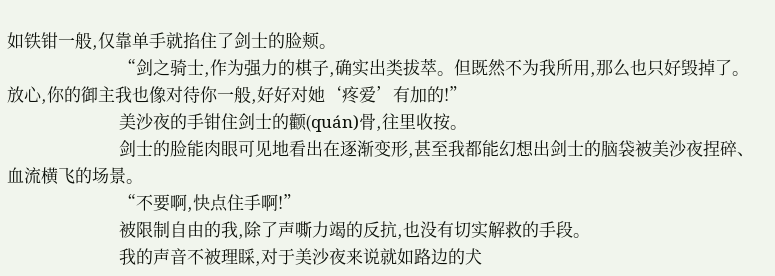如铁钳一般,仅靠单手就掐住了剑士的脸颊。
                            “剑之骑士,作为强力的棋子,确实出类拔萃。但既然不为我所用,那么也只好毁掉了。放心,你的御主我也像对待你一般,好好对她‘疼爱’有加的!”
                            美沙夜的手钳住剑士的颧(quán)骨,往里收按。
                            剑士的脸能肉眼可见地看出在逐渐变形,甚至我都能幻想出剑士的脑袋被美沙夜捏碎、血流横飞的场景。
                            “不要啊,快点住手啊!”
                            被限制自由的我,除了声嘶力竭的反抗,也没有切实解救的手段。
                            我的声音不被理睬,对于美沙夜来说就如路边的犬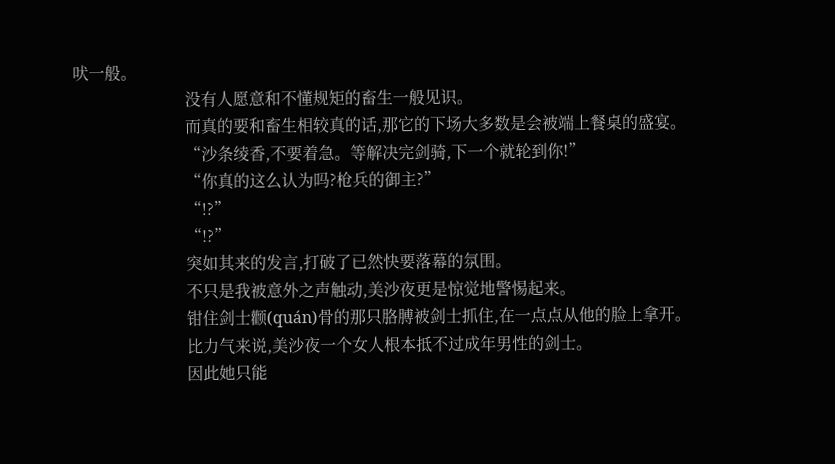吠一般。
                            没有人愿意和不懂规矩的畜生一般见识。
                            而真的要和畜生相较真的话,那它的下场大多数是会被端上餐桌的盛宴。
                            “沙条绫香,不要着急。等解决完剑骑,下一个就轮到你!”
                            “你真的这么认为吗?枪兵的御主?”
                            “!?”
                            “!?”
                            突如其来的发言,打破了已然快要落幕的氛围。
                            不只是我被意外之声触动,美沙夜更是惊觉地警惕起来。
                            钳住剑士颧(quán)骨的那只胳膊被剑士抓住,在一点点从他的脸上拿开。
                            比力气来说,美沙夜一个女人根本抵不过成年男性的剑士。
                            因此她只能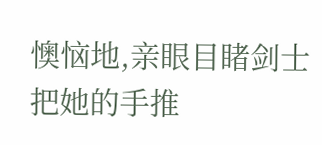懊恼地,亲眼目睹剑士把她的手推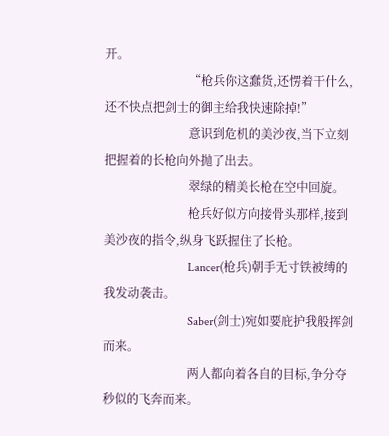开。
                            “枪兵你这蠢货,还愣着干什么,还不快点把剑士的御主给我快速除掉!”
                            意识到危机的美沙夜,当下立刻把握着的长枪向外抛了出去。
                            翠绿的精美长枪在空中回旋。
                            枪兵好似方向接骨头那样,接到美沙夜的指令,纵身飞跃握住了长枪。
                            Lancer(枪兵)朝手无寸铁被缚的我发动袭击。
                            Saber(剑士)宛如要庇护我般挥剑而来。
                            两人都向着各自的目标,争分夺秒似的飞奔而来。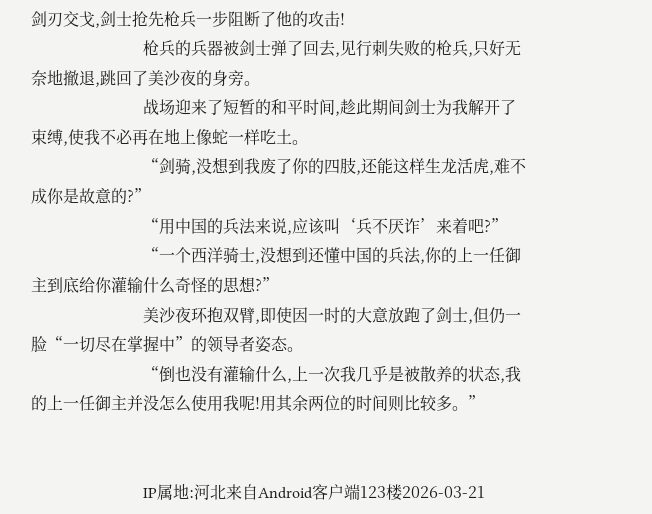剑刃交戈,剑士抢先枪兵一步阻断了他的攻击!
                            枪兵的兵器被剑士弹了回去,见行刺失败的枪兵,只好无奈地撤退,跳回了美沙夜的身旁。
                            战场迎来了短暂的和平时间,趁此期间剑士为我解开了束缚,使我不必再在地上像蛇一样吃土。
                            “剑骑,没想到我废了你的四肢,还能这样生龙活虎,难不成你是故意的?”
                            “用中国的兵法来说,应该叫‘兵不厌诈’来着吧?”
                            “一个西洋骑士,没想到还懂中国的兵法,你的上一任御主到底给你灌输什么奇怪的思想?”
                            美沙夜环抱双臂,即使因一时的大意放跑了剑士,但仍一脸“一切尽在掌握中”的领导者姿态。
                            “倒也没有灌输什么,上一次我几乎是被散养的状态,我的上一任御主并没怎么使用我呢!用其余两位的时间则比较多。”


                            IP属地:河北来自Android客户端123楼2026-03-21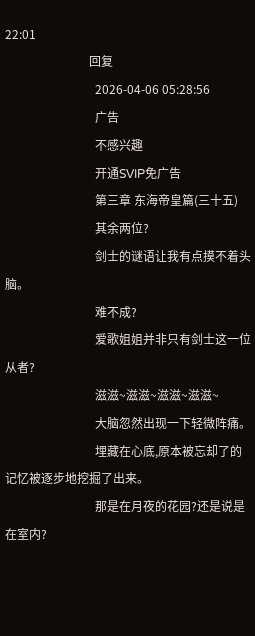22:01
                            回复
                              2026-04-06 05:28:56
                              广告
                              不感兴趣
                              开通SVIP免广告
                              第三章 东海帝皇篇(三十五)
                              其余两位?
                              剑士的谜语让我有点摸不着头脑。
                              难不成?
                              爱歌姐姐并非只有剑士这一位从者?
                              滋滋~滋滋~滋滋~滋滋~
                              大脑忽然出现一下轻微阵痛。
                              埋藏在心底,原本被忘却了的记忆被逐步地挖掘了出来。
                              那是在月夜的花园?还是说是在室内?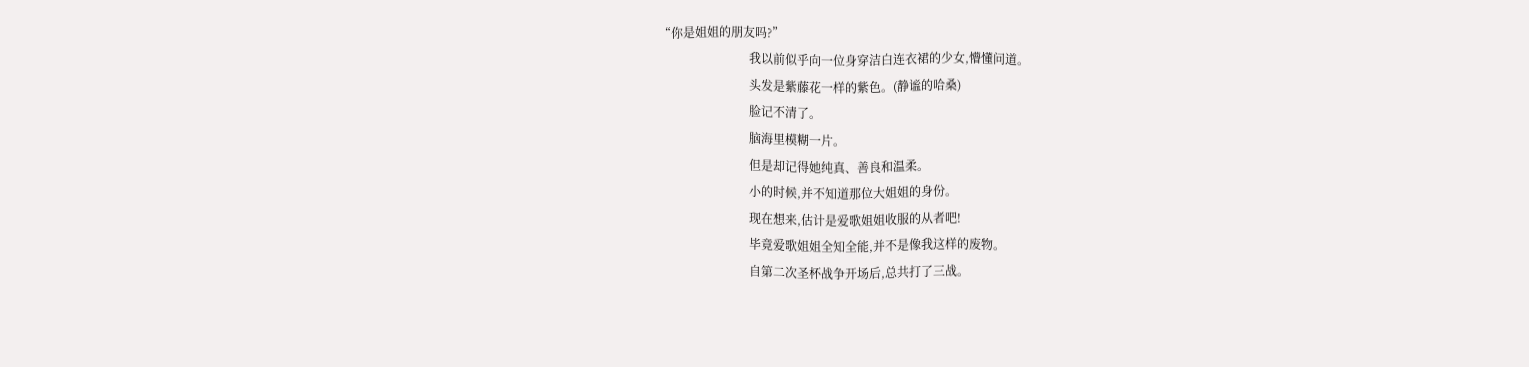“你是姐姐的朋友吗?”
                              我以前似乎向一位身穿洁白连衣裙的少女,懵懂问道。
                              头发是紫藤花一样的紫色。(静谧的哈桑)
                              脸记不清了。
                              脑海里模糊一片。
                              但是却记得她纯真、善良和温柔。
                              小的时候,并不知道那位大姐姐的身份。
                              现在想来,估计是爱歌姐姐收服的从者吧!
                              毕竟爱歌姐姐全知全能,并不是像我这样的废物。
                              自第二次圣杯战争开场后,总共打了三战。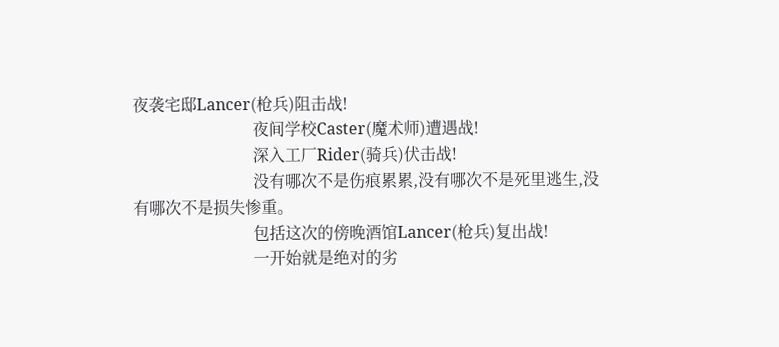夜袭宅邸Lancer(枪兵)阻击战!
                              夜间学校Caster(魔术师)遭遇战!
                              深入工厂Rider(骑兵)伏击战!
                              没有哪次不是伤痕累累,没有哪次不是死里逃生,没有哪次不是损失惨重。
                              包括这次的傍晚酒馆Lancer(枪兵)复出战!
                              一开始就是绝对的劣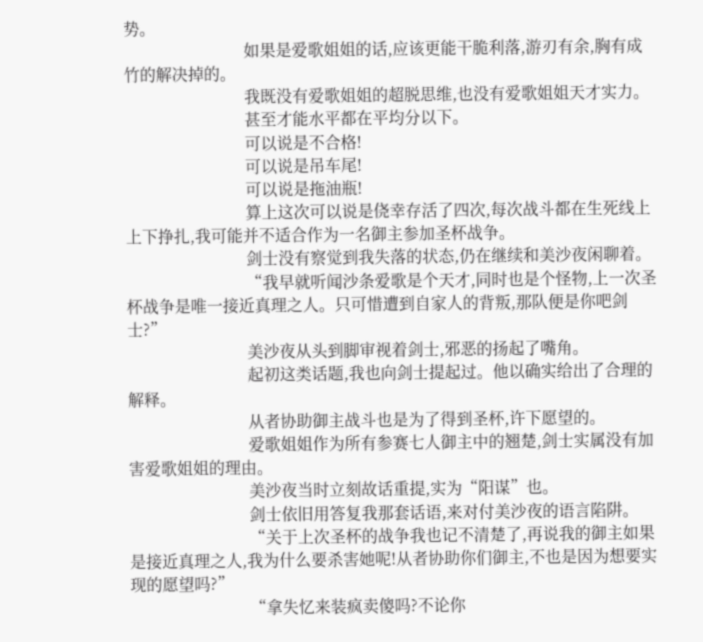势。
                              如果是爱歌姐姐的话,应该更能干脆利落,游刃有余,胸有成竹的解决掉的。
                              我既没有爱歌姐姐的超脱思维,也没有爱歌姐姐天才实力。
                              甚至才能水平都在平均分以下。
                              可以说是不合格!
                              可以说是吊车尾!
                              可以说是拖油瓶!
                              算上这次可以说是侥幸存活了四次,每次战斗都在生死线上上下挣扎,我可能并不适合作为一名御主参加圣杯战争。
                              剑士没有察觉到我失落的状态,仍在继续和美沙夜闲聊着。
                              “我早就听闻沙条爱歌是个天才,同时也是个怪物,上一次圣杯战争是唯一接近真理之人。只可惜遭到自家人的背叛,那队便是你吧剑士?”
                              美沙夜从头到脚审视着剑士,邪恶的扬起了嘴角。
                              起初这类话题,我也向剑士提起过。他以确实给出了合理的解释。
                              从者协助御主战斗也是为了得到圣杯,许下愿望的。
                              爱歌姐姐作为所有参赛七人御主中的翘楚,剑士实属没有加害爱歌姐姐的理由。
                              美沙夜当时立刻故话重提,实为“阳谋”也。
                              剑士依旧用答复我那套话语,来对付美沙夜的语言陷阱。
                              “关于上次圣杯的战争我也记不清楚了,再说我的御主如果是接近真理之人,我为什么要杀害她呢!从者协助你们御主,不也是因为想要实现的愿望吗?”
                              “拿失忆来装疯卖傻吗?不论你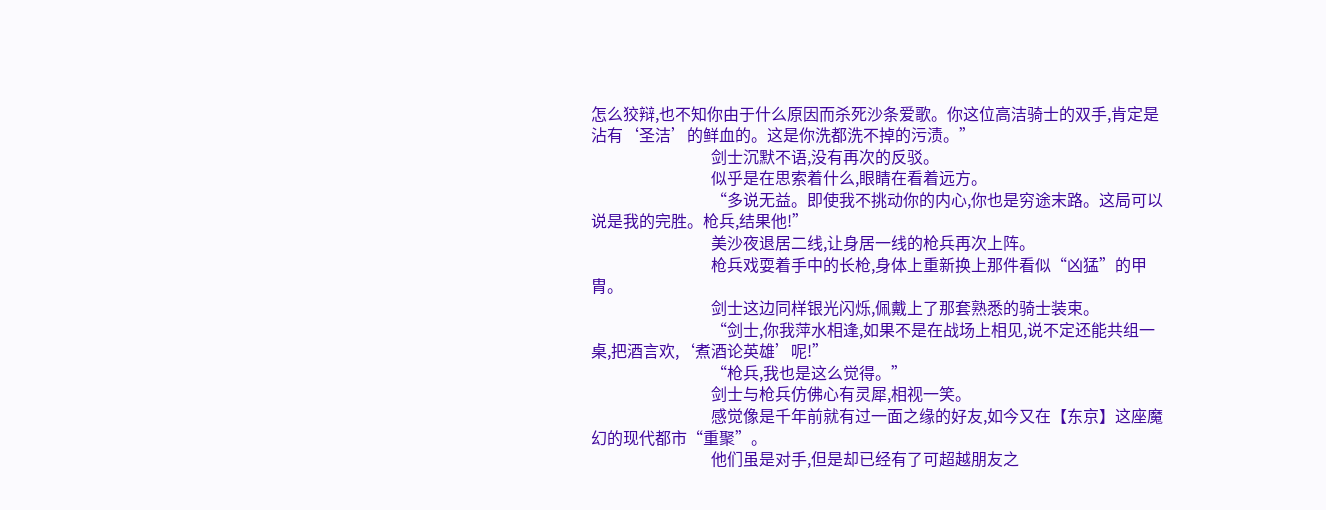怎么狡辩,也不知你由于什么原因而杀死沙条爱歌。你这位高洁骑士的双手,肯定是沾有‘圣洁’的鲜血的。这是你洗都洗不掉的污渍。”
                              剑士沉默不语,没有再次的反驳。
                              似乎是在思索着什么,眼睛在看着远方。
                              “多说无益。即使我不挑动你的内心,你也是穷途末路。这局可以说是我的完胜。枪兵,结果他!”
                              美沙夜退居二线,让身居一线的枪兵再次上阵。
                              枪兵戏耍着手中的长枪,身体上重新换上那件看似“凶猛”的甲胄。
                              剑士这边同样银光闪烁,佩戴上了那套熟悉的骑士装束。
                              “剑士,你我萍水相逢,如果不是在战场上相见,说不定还能共组一桌,把酒言欢,‘煮酒论英雄’呢!”
                              “枪兵,我也是这么觉得。”
                              剑士与枪兵仿佛心有灵犀,相视一笑。
                              感觉像是千年前就有过一面之缘的好友,如今又在【东京】这座魔幻的现代都市“重聚”。
                              他们虽是对手,但是却已经有了可超越朋友之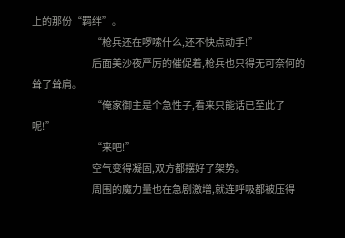上的那份“羁绊”。
                              “枪兵还在啰嗦什么,还不快点动手!”
                              后面美沙夜严厉的催促着,枪兵也只得无可奈何的耸了耸肩。
                              “俺家御主是个急性子,看来只能话已至此了呢!”
                              “来吧!”
                              空气变得凝固,双方都摆好了架势。
                              周围的魔力量也在急剧激增,就连呼吸都被压得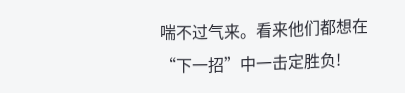喘不过气来。看来他们都想在“下一招”中一击定胜负!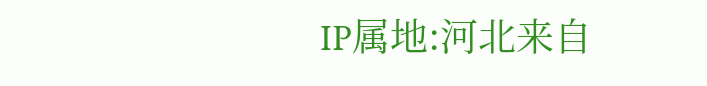IP属地:河北来自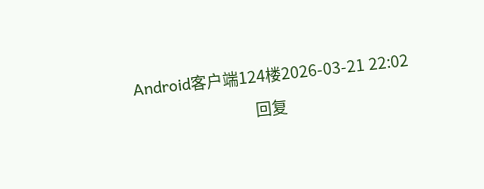Android客户端124楼2026-03-21 22:02
                              回复